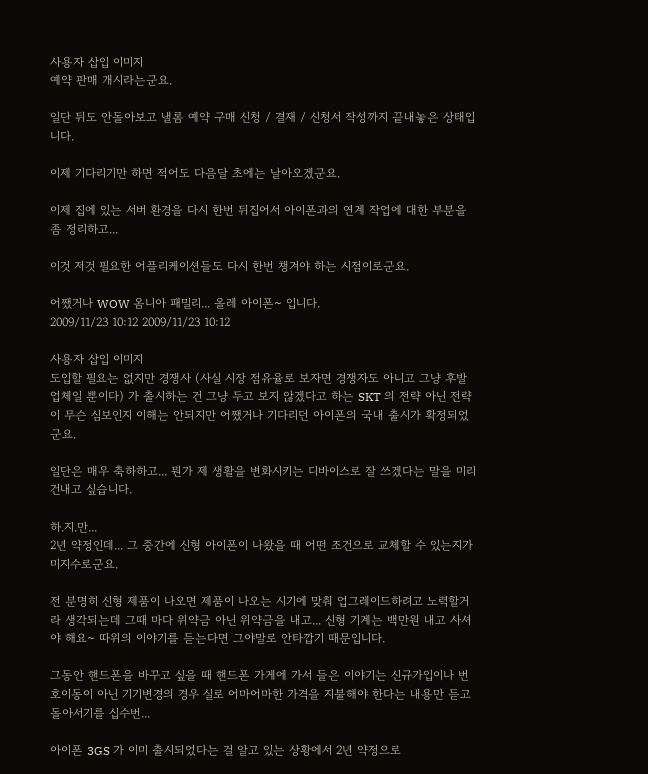사용자 삽입 이미지
예약 판매 개시라는군요.

일단 뒤도 안돌아보고 낼롬 예약 구매 신청 / 결재 / 신청서 작성까지 끝내놓은 상태입니다.

이제 기다리기만 하면 적어도 다음달 초에는 날아오겠군요.

이제 집에 있는 서버 환경을 다시 한번 뒤집어서 아이폰과의 연계 작업에 대한 부분을 좀 정리하고...

이것 저것 필요한 어플리케이션들도 다시 한번 챙겨야 하는 시점이로군요.

어쨌거나 WOW 옴니아 패밀리... 올레 아이폰~ 입니다.
2009/11/23 10:12 2009/11/23 10:12

사용자 삽입 이미지
도입할 필요는 없지만 경쟁사 (사실 시장 점유율로 보자면 경쟁자도 아니고 그냥 후발 업체일 뿐이다) 가 출시하는 건 그냥 두고 보지 않겠다고 하는 SKT 의 전략 아닌 전략이 무슨 심보인지 이해는 안되지만 어쨌거나 기다리던 아이폰의 국내 출시가 확정되었군요.

일단은 매우 축하하고... 뭔가 제 생활을 변화시키는 디바이스로 잘 쓰겠다는 말을 미리 건내고 싶습니다.

하.지.만...
2년 약정인데... 그 중간에 신형 아이폰이 나왔을 때 어떤 조건으로 교체할 수 있는지가 미지수로군요.

전 분명히 신형 제품이 나오면 제품이 나오는 시기에 맞춰 업그레이드하려고 노력할거라 생각되는데 그때 마다 위약금 아닌 위약금을 내고... 신형 기계는 백만원 내고 사셔야 해요~ 따위의 이야기를 듣는다면 그야말로 안타깝기 때문입니다.

그동안 핸드폰을 바꾸고 싶을 때 핸드폰 가게에 가서 들은 이야기는 신규가입이나 번호이동이 아닌 기기변경의 경우 실로 어마어마한 가격을 지불해야 한다는 내용만 듣고 돌아서기를 십수번...

아이폰 3GS 가 이미 출시되었다는 걸 알고 있는 상황에서 2년 약정으로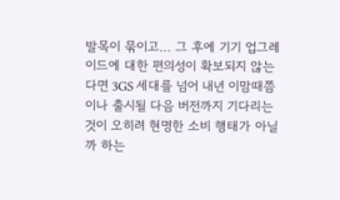발목이 묶이고... 그 후에 기기 업그레이드에 대한 편의성이 확보되지 않는다면 3GS 세대를 넘어 내년 이맘때쯤이나 출시될 다음 버전까지 기다리는 것이 오히려 현명한 소비 행태가 아닐까 하는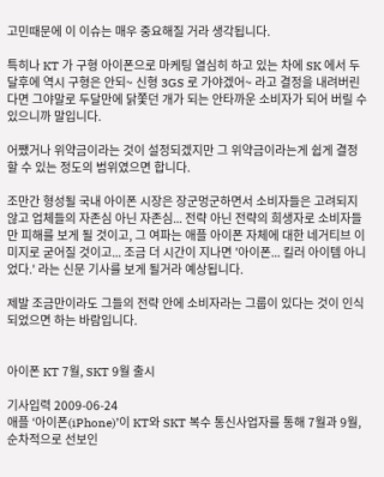고민때문에 이 이슈는 매우 중요해질 거라 생각됩니다.

특히나 KT 가 구형 아이폰으로 마케팅 열심히 하고 있는 차에 SK 에서 두달후에 역시 구형은 안되~ 신형 3GS 로 가야겠어~ 라고 결정을 내려버린다면 그야말로 두달만에 닭쫓던 개가 되는 안타까운 소비자가 되어 버릴 수 있으니까 말입니다.

어쨌거나 위약금이라는 것이 설정되겠지만 그 위약금이라는게 쉽게 결정할 수 있는 정도의 범위였으면 합니다.

조만간 형성될 국내 아이폰 시장은 장군멍군하면서 소비자들은 고려되지 않고 업체들의 자존심 아닌 자존심... 전략 아닌 전략의 희생자로 소비자들만 피해를 보게 될 것이고, 그 여파는 애플 아이폰 자체에 대한 네거티브 이미지로 굳어질 것이고... 조금 더 시간이 지나면 '아이폰... 킬러 아이템 아니었다.' 라는 신문 기사를 보게 될거라 예상됩니다.

제발 조금만이라도 그들의 전략 안에 소비자라는 그룹이 있다는 것이 인식되었으면 하는 바람입니다.


아이폰 KT 7월, SKT 9월 출시

기사입력 2009-06-24
애플 ‘아이폰(iPhone)’이 KT와 SKT 복수 통신사업자를 통해 7월과 9월, 순차적으로 선보인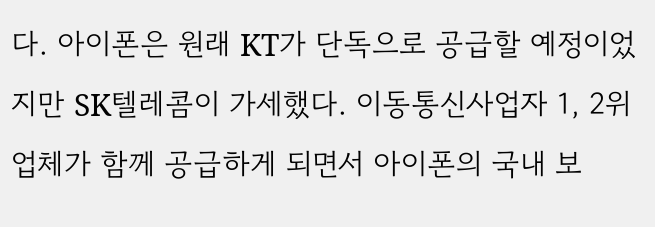다. 아이폰은 원래 KT가 단독으로 공급할 예정이었지만 SK텔레콤이 가세했다. 이동통신사업자 1, 2위 업체가 함께 공급하게 되면서 아이폰의 국내 보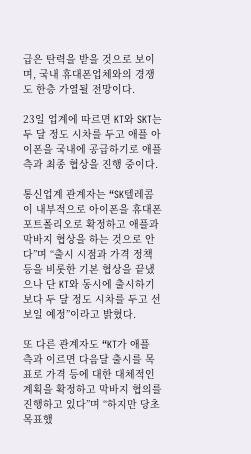급은 탄력을 받을 것으로 보이며, 국내 휴대폰업체와의 경쟁도 한층 가열될 전망이다.

23일 업계에 따르면 KT와 SKT는 두 달 정도 시차를 두고 애플 아이폰을 국내에 공급하기로 애플 측과 최종 협상을 진행 중이다.

통신업계 관계자는 “SK텔레콤이 내부적으로 아이폰을 휴대폰 포트폴리오로 확정하고 애플과 막바지 협상을 하는 것으로 안다”며 “출시 시점과 가격 정책 등을 비롯한 기본 협상을 끝냈으나 단 KT와 동시에 출시하기보다 두 달 정도 시차를 두고 선보일 예정”이라고 밝혔다.

또 다른 관계자도 “KT가 애플 측과 이르면 다음달 출시를 목표로 가격 등에 대한 대체적인 계획을 확정하고 막바지 협의를 진행하고 있다”며 “하지만 당초 목표했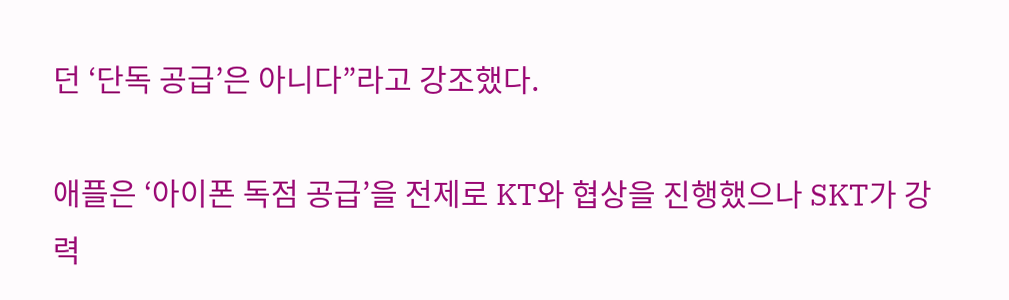던 ‘단독 공급’은 아니다”라고 강조했다.

애플은 ‘아이폰 독점 공급’을 전제로 KT와 협상을 진행했으나 SKT가 강력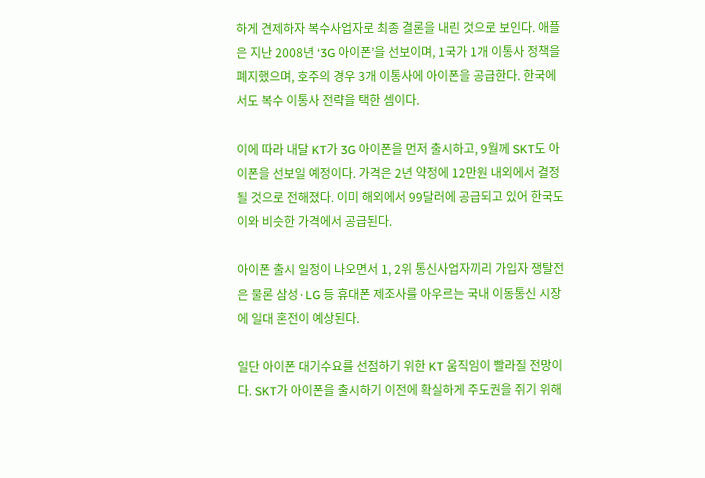하게 견제하자 복수사업자로 최종 결론을 내린 것으로 보인다. 애플은 지난 2008년 ‘3G 아이폰’을 선보이며, 1국가 1개 이통사 정책을 폐지했으며, 호주의 경우 3개 이통사에 아이폰을 공급한다. 한국에서도 복수 이통사 전략을 택한 셈이다.

이에 따라 내달 KT가 3G 아이폰을 먼저 출시하고, 9월께 SKT도 아이폰을 선보일 예정이다. 가격은 2년 약정에 12만원 내외에서 결정될 것으로 전해졌다. 이미 해외에서 99달러에 공급되고 있어 한국도 이와 비슷한 가격에서 공급된다.

아이폰 출시 일정이 나오면서 1, 2위 통신사업자끼리 가입자 쟁탈전은 물론 삼성·LG 등 휴대폰 제조사를 아우르는 국내 이동통신 시장에 일대 혼전이 예상된다.

일단 아이폰 대기수요를 선점하기 위한 KT 움직임이 빨라질 전망이다. SKT가 아이폰을 출시하기 이전에 확실하게 주도권을 쥐기 위해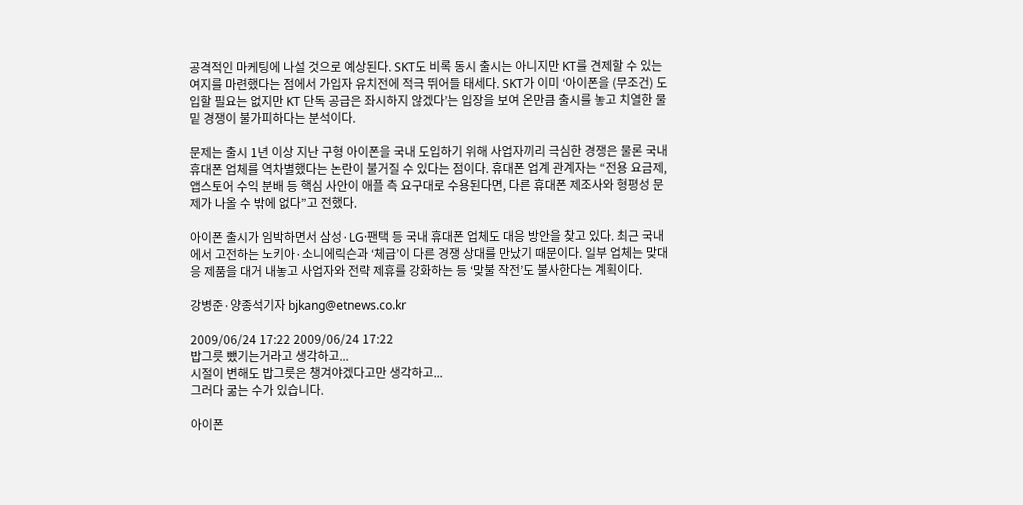공격적인 마케팅에 나설 것으로 예상된다. SKT도 비록 동시 출시는 아니지만 KT를 견제할 수 있는 여지를 마련했다는 점에서 가입자 유치전에 적극 뛰어들 태세다. SKT가 이미 ‘아이폰을 (무조건) 도입할 필요는 없지만 KT 단독 공급은 좌시하지 않겠다’는 입장을 보여 온만큼 출시를 놓고 치열한 물밑 경쟁이 불가피하다는 분석이다.

문제는 출시 1년 이상 지난 구형 아이폰을 국내 도입하기 위해 사업자끼리 극심한 경쟁은 물론 국내 휴대폰 업체를 역차별했다는 논란이 불거질 수 있다는 점이다. 휴대폰 업계 관계자는 “전용 요금제, 앱스토어 수익 분배 등 핵심 사안이 애플 측 요구대로 수용된다면, 다른 휴대폰 제조사와 형평성 문제가 나올 수 밖에 없다”고 전했다.

아이폰 출시가 임박하면서 삼성·LG·팬택 등 국내 휴대폰 업체도 대응 방안을 찾고 있다. 최근 국내에서 고전하는 노키아·소니에릭슨과 ‘체급’이 다른 경쟁 상대를 만났기 때문이다. 일부 업체는 맞대응 제품을 대거 내놓고 사업자와 전략 제휴를 강화하는 등 ‘맞불 작전’도 불사한다는 계획이다.

강병준·양종석기자 bjkang@etnews.co.kr

2009/06/24 17:22 2009/06/24 17:22
밥그릇 뺐기는거라고 생각하고...
시절이 변해도 밥그릇은 챙겨야겠다고만 생각하고...
그러다 굶는 수가 있습니다.

아이폰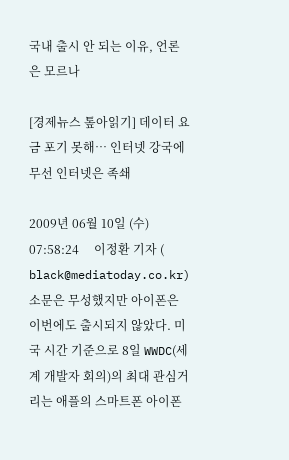국내 출시 안 되는 이유, 언론은 모르나

[경제뉴스 톺아읽기] 데이터 요금 포기 못해… 인터넷 강국에 무선 인터넷은 족쇄

2009년 06월 10일 (수) 07:58:24     이정환 기자 ( black@mediatoday.co.kr)
소문은 무성했지만 아이폰은 이번에도 출시되지 않았다. 미국 시간 기준으로 8일 WWDC(세계 개발자 회의)의 최대 관심거리는 애플의 스마트폰 아이폰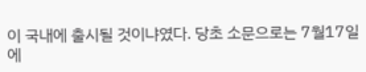이 국내에 출시될 것이냐였다. 당초 소문으로는 7월17일에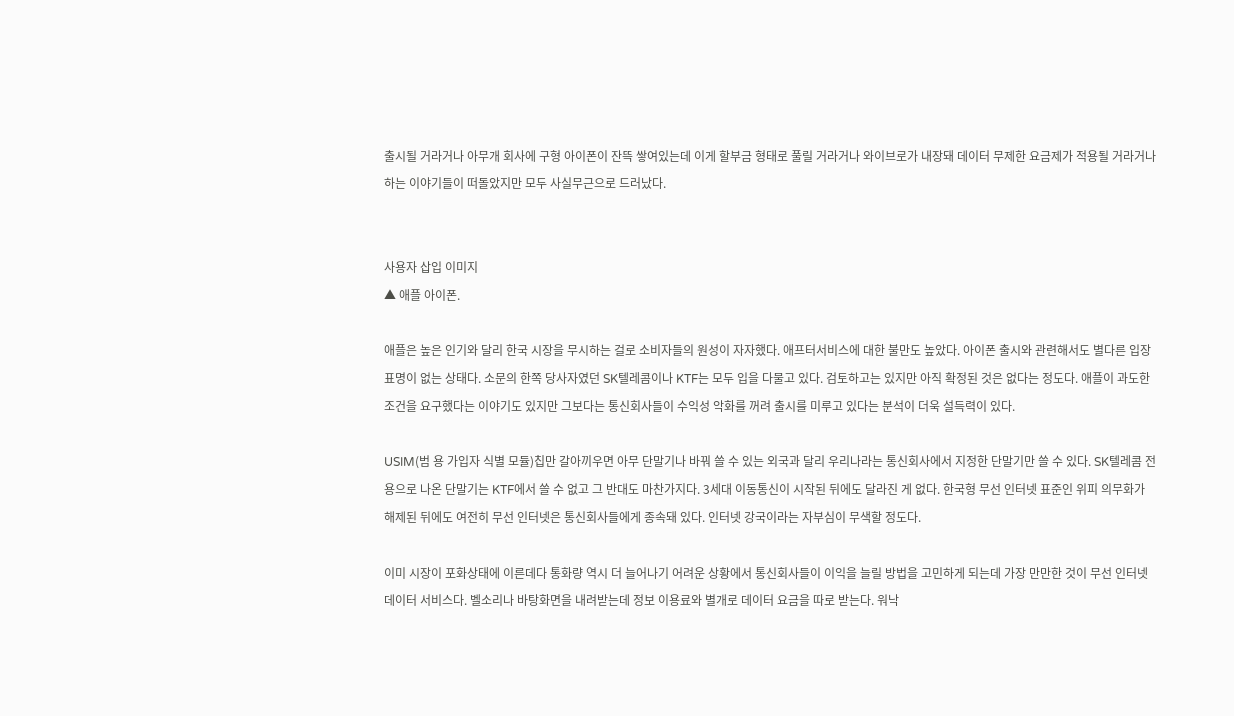출시될 거라거나 아무개 회사에 구형 아이폰이 잔뜩 쌓여있는데 이게 할부금 형태로 풀릴 거라거나 와이브로가 내장돼 데이터 무제한 요금제가 적용될 거라거나 하는 이야기들이 떠돌았지만 모두 사실무근으로 드러났다.


사용자 삽입 이미지
▲ 애플 아이폰.

애플은 높은 인기와 달리 한국 시장을 무시하는 걸로 소비자들의 원성이 자자했다. 애프터서비스에 대한 불만도 높았다. 아이폰 출시와 관련해서도 별다른 입장 표명이 없는 상태다. 소문의 한쪽 당사자였던 SK텔레콤이나 KTF는 모두 입을 다물고 있다. 검토하고는 있지만 아직 확정된 것은 없다는 정도다. 애플이 과도한 조건을 요구했다는 이야기도 있지만 그보다는 통신회사들이 수익성 악화를 꺼려 출시를 미루고 있다는 분석이 더욱 설득력이 있다.

USIM(범 용 가입자 식별 모듈)칩만 갈아끼우면 아무 단말기나 바꿔 쓸 수 있는 외국과 달리 우리나라는 통신회사에서 지정한 단말기만 쓸 수 있다. SK텔레콤 전용으로 나온 단말기는 KTF에서 쓸 수 없고 그 반대도 마찬가지다. 3세대 이동통신이 시작된 뒤에도 달라진 게 없다. 한국형 무선 인터넷 표준인 위피 의무화가 해제된 뒤에도 여전히 무선 인터넷은 통신회사들에게 종속돼 있다. 인터넷 강국이라는 자부심이 무색할 정도다.

이미 시장이 포화상태에 이른데다 통화량 역시 더 늘어나기 어려운 상황에서 통신회사들이 이익을 늘릴 방법을 고민하게 되는데 가장 만만한 것이 무선 인터넷 데이터 서비스다. 벨소리나 바탕화면을 내려받는데 정보 이용료와 별개로 데이터 요금을 따로 받는다. 워낙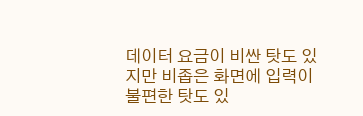데이터 요금이 비싼 탓도 있지만 비좁은 화면에 입력이 불편한 탓도 있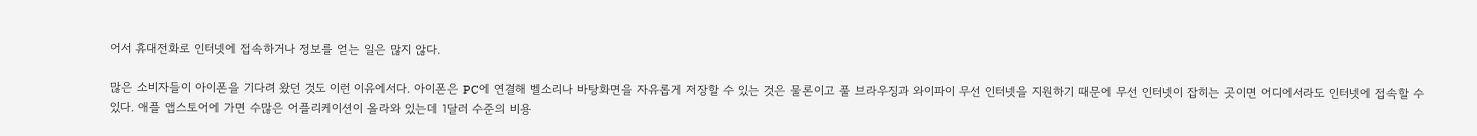어서 휴대전화로 인터넷에 접속하거나 정보를 얻는 일은 많지 않다.

많은 소비자들이 아이폰을 기다려 왔던 것도 이런 이유에서다. 아이폰은 PC에 연결해 벨소리나 바탕화면을 자유롭게 저장할 수 있는 것은 물론이고 풀 브라우징과 와이파이 무선 인터넷을 지원하기 때문에 무선 인터넷이 잡히는 곳이면 어디에서라도 인터넷에 접속할 수 있다. 애플 앱스토어에 가면 수많은 어플리케이션이 올라와 있는데 1달러 수준의 비용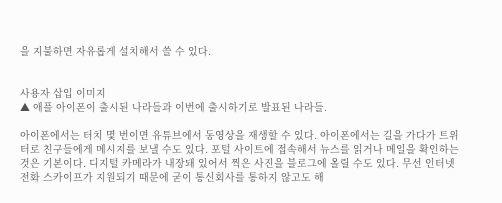을 지불하면 자유롭게 설치해서 쓸 수 있다.


사용자 삽입 이미지
▲ 애플 아이폰이 출시된 나라들과 이번에 출시하기로 발표된 나라들.

아이폰에서는 터치 몇 번이면 유튜브에서 동영상을 재생할 수 있다. 아이폰에서는 길을 가다가 트위터로 친구들에게 메시지를 보낼 수도 있다. 포털 사이트에 접속해서 뉴스를 읽거나 메일을 확인하는 것은 기본이다. 디지털 카메라가 내장돼 있어서 찍은 사진을 블로그에 올릴 수도 있다. 무선 인터넷 전화 스카이프가 지원되기 때문에 굳이 통신회사를 통하지 않고도 해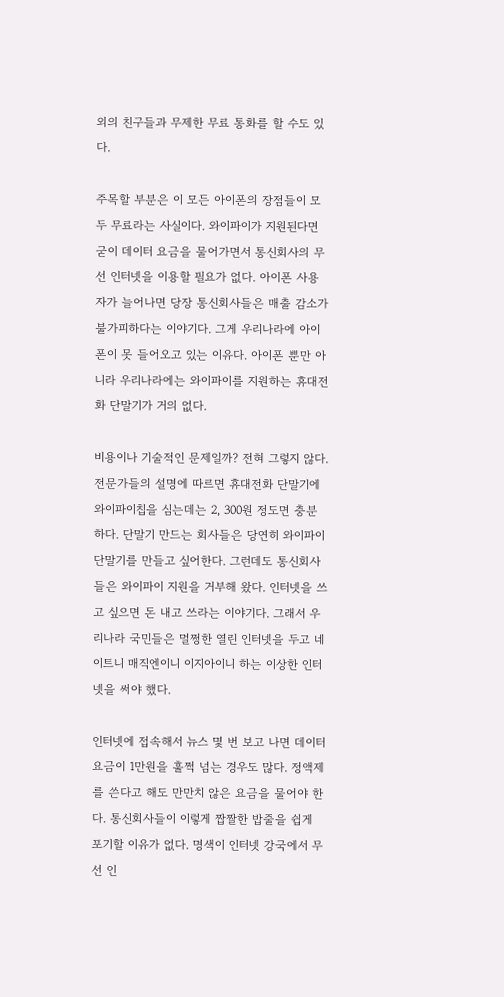외의 친구들과 무제한 무료 통화를 할 수도 있다.

주목할 부분은 이 모든 아이폰의 장점들이 모두 무료라는 사실이다. 와이파이가 지원된다면 굳이 데이터 요금을 물어가면서 통신회사의 무선 인터넷을 이용할 필요가 없다. 아이폰 사용자가 늘어나면 당장 통신회사들은 매출 감소가 불가피하다는 이야기다. 그게 우리나라에 아이폰이 못 들어오고 있는 이유다. 아이폰 뿐만 아니라 우리나라에는 와이파이를 지원하는 휴대전화 단말기가 거의 없다.

비용이나 기술적인 문제일까? 전혀 그렇지 않다. 전문가들의 설명에 따르면 휴대전화 단말기에 와이파이칩을 심는데는 2, 300원 정도면 충분하다. 단말기 만드는 회사들은 당연히 와이파이 단말기를 만들고 싶어한다. 그런데도 통신회사들은 와이파이 지원을 거부해 왔다. 인터넷을 쓰고 싶으면 돈 내고 쓰라는 이야기다. 그래서 우리나라 국민들은 멀쩡한 열린 인터넷을 두고 네이트니 매직엔이니 이지아이니 하는 이상한 인터넷을 써야 했다.

인터넷에 접속해서 뉴스 몇 번 보고 나면 데이터 요금이 1만원을 훌쩍 넘는 경우도 많다. 정액제를 쓴다고 해도 만만치 않은 요금을 물어야 한다. 통신회사들이 이렇게 짭짤한 밥줄을 쉽게 포기할 이유가 없다. 명색이 인터넷 강국에서 무선 인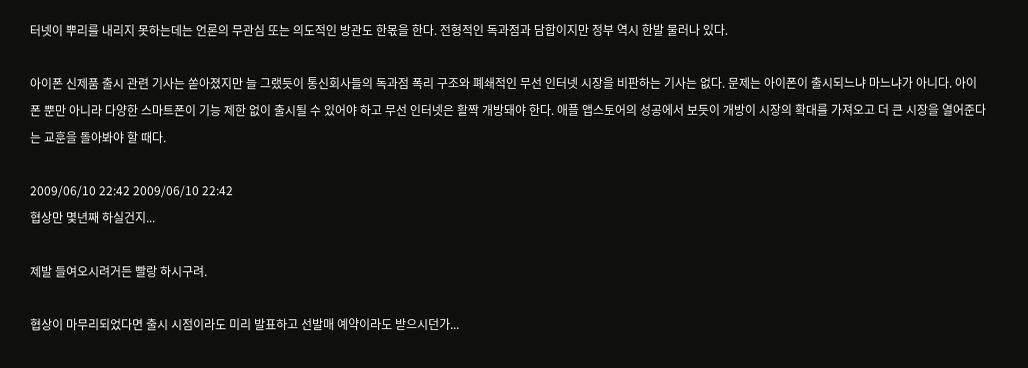터넷이 뿌리를 내리지 못하는데는 언론의 무관심 또는 의도적인 방관도 한몫을 한다. 전형적인 독과점과 담합이지만 정부 역시 한발 물러나 있다.

아이폰 신제품 출시 관련 기사는 쏟아졌지만 늘 그랬듯이 통신회사들의 독과점 폭리 구조와 폐쇄적인 무선 인터넷 시장을 비판하는 기사는 없다. 문제는 아이폰이 출시되느냐 마느냐가 아니다. 아이폰 뿐만 아니라 다양한 스마트폰이 기능 제한 없이 출시될 수 있어야 하고 무선 인터넷은 활짝 개방돼야 한다. 애플 앱스토어의 성공에서 보듯이 개방이 시장의 확대를 가져오고 더 큰 시장을 열어준다는 교훈을 돌아봐야 할 때다.

2009/06/10 22:42 2009/06/10 22:42
협상만 몇년째 하실건지...

제발 들여오시려거든 빨랑 하시구려.

협상이 마무리되었다면 출시 시점이라도 미리 발표하고 선발매 예약이라도 받으시던가...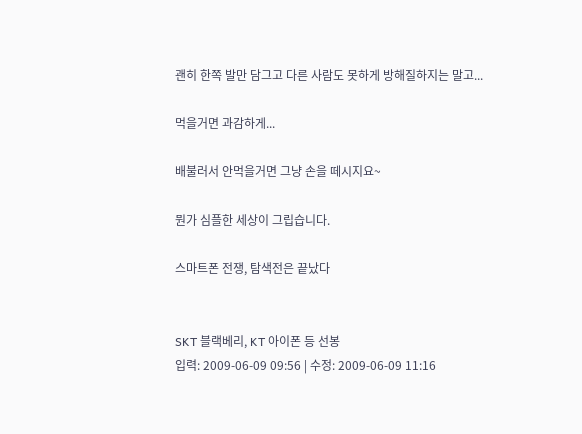괜히 한쪽 발만 담그고 다른 사람도 못하게 방해질하지는 말고...

먹을거면 과감하게...

배불러서 안먹을거면 그냥 손을 떼시지요~

뭔가 심플한 세상이 그립습니다.

스마트폰 전쟁, 탐색전은 끝났다


SKT 블랙베리, KT 아이폰 등 선봉
입력: 2009-06-09 09:56 | 수정: 2009-06-09 11:16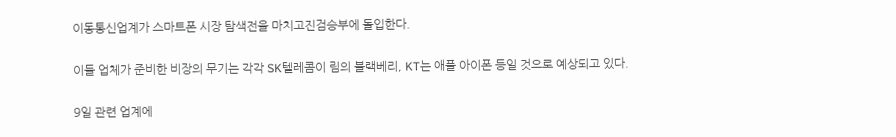이동통신업계가 스마트폰 시장 탐색전을 마치고진검승부에 돌입한다.

이들 업체가 준비한 비장의 무기는 각각 SK텔레콤이 림의 블랙베리, KT는 애플 아이폰 등일 것으로 예상되고 있다.

9일 관련 업계에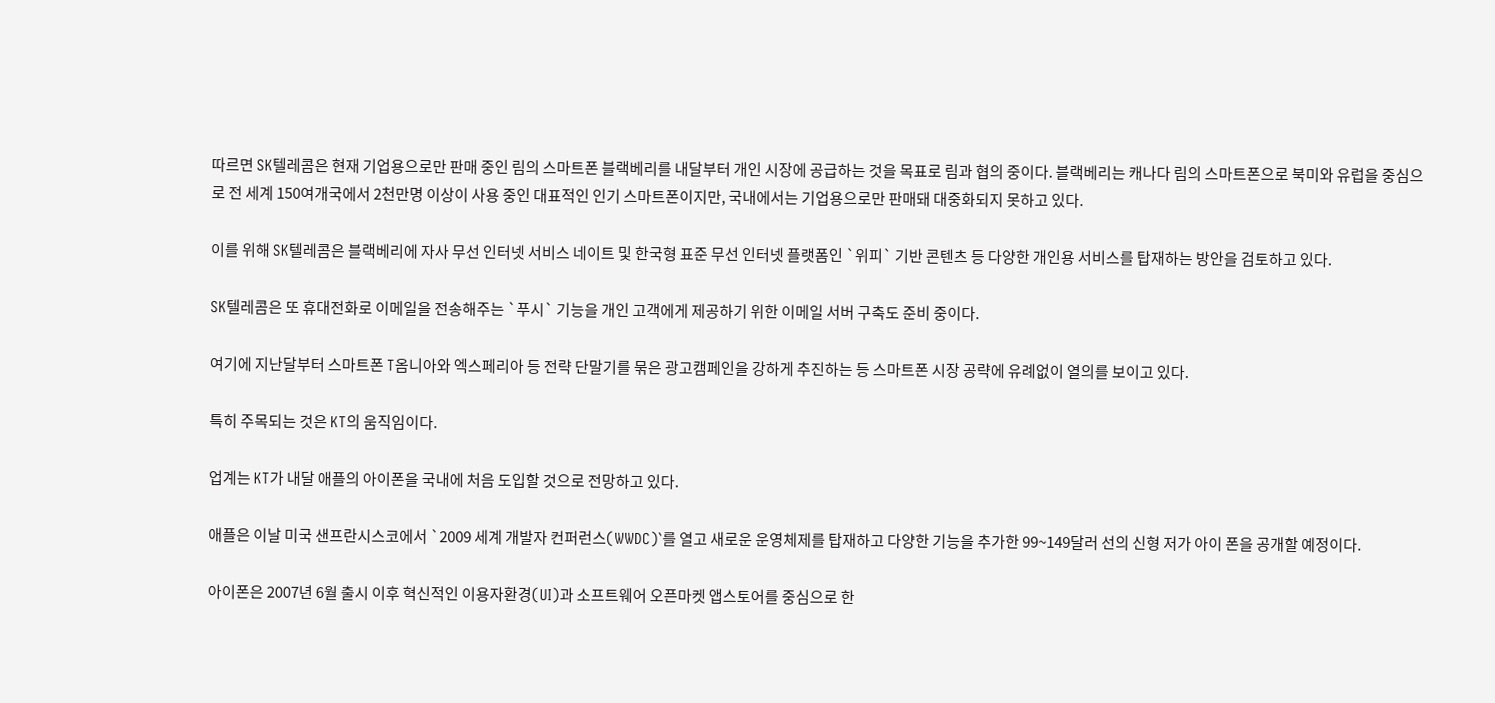따르면 SK텔레콤은 현재 기업용으로만 판매 중인 림의 스마트폰 블랙베리를 내달부터 개인 시장에 공급하는 것을 목표로 림과 협의 중이다. 블랙베리는 캐나다 림의 스마트폰으로 북미와 유럽을 중심으로 전 세계 150여개국에서 2천만명 이상이 사용 중인 대표적인 인기 스마트폰이지만, 국내에서는 기업용으로만 판매돼 대중화되지 못하고 있다.

이를 위해 SK텔레콤은 블랙베리에 자사 무선 인터넷 서비스 네이트 및 한국형 표준 무선 인터넷 플랫폼인 `위피` 기반 콘텐츠 등 다양한 개인용 서비스를 탑재하는 방안을 검토하고 있다.

SK텔레콤은 또 휴대전화로 이메일을 전송해주는 `푸시` 기능을 개인 고객에게 제공하기 위한 이메일 서버 구축도 준비 중이다.

여기에 지난달부터 스마트폰 T옴니아와 엑스페리아 등 전략 단말기를 묶은 광고캠페인을 강하게 추진하는 등 스마트폰 시장 공략에 유례없이 열의를 보이고 있다.

특히 주목되는 것은 KT의 움직임이다.

업계는 KT가 내달 애플의 아이폰을 국내에 처음 도입할 것으로 전망하고 있다.

애플은 이날 미국 샌프란시스코에서 `2009 세계 개발자 컨퍼런스(WWDC)`를 열고 새로운 운영체제를 탑재하고 다양한 기능을 추가한 99~149달러 선의 신형 저가 아이 폰을 공개할 예정이다.

아이폰은 2007년 6월 출시 이후 혁신적인 이용자환경(UI)과 소프트웨어 오픈마켓 앱스토어를 중심으로 한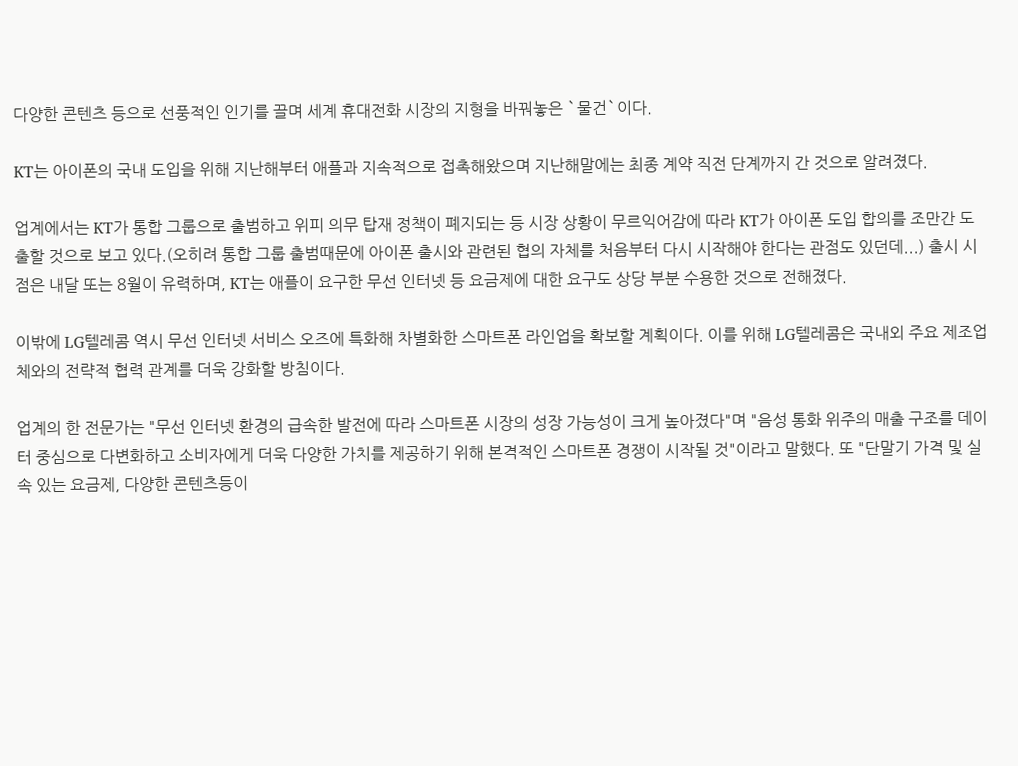다양한 콘텐츠 등으로 선풍적인 인기를 끌며 세계 휴대전화 시장의 지형을 바꿔놓은 `물건`이다.

KT는 아이폰의 국내 도입을 위해 지난해부터 애플과 지속적으로 접촉해왔으며 지난해말에는 최종 계약 직전 단계까지 간 것으로 알려졌다.

업계에서는 KT가 통합 그룹으로 출범하고 위피 의무 탑재 정책이 폐지되는 등 시장 상황이 무르익어감에 따라 KT가 아이폰 도입 합의를 조만간 도출할 것으로 보고 있다.(오히려 통합 그룹 출범때문에 아이폰 출시와 관련된 협의 자체를 처음부터 다시 시작해야 한다는 관점도 있던데...) 출시 시점은 내달 또는 8월이 유력하며, KT는 애플이 요구한 무선 인터넷 등 요금제에 대한 요구도 상당 부분 수용한 것으로 전해졌다.

이밖에 LG텔레콤 역시 무선 인터넷 서비스 오즈에 특화해 차별화한 스마트폰 라인업을 확보할 계획이다. 이를 위해 LG텔레콤은 국내외 주요 제조업체와의 전략적 협력 관계를 더욱 강화할 방침이다.

업계의 한 전문가는 "무선 인터넷 환경의 급속한 발전에 따라 스마트폰 시장의 성장 가능성이 크게 높아졌다"며 "음성 통화 위주의 매출 구조를 데이터 중심으로 다변화하고 소비자에게 더욱 다양한 가치를 제공하기 위해 본격적인 스마트폰 경쟁이 시작될 것"이라고 말했다. 또 "단말기 가격 및 실속 있는 요금제, 다양한 콘텐츠등이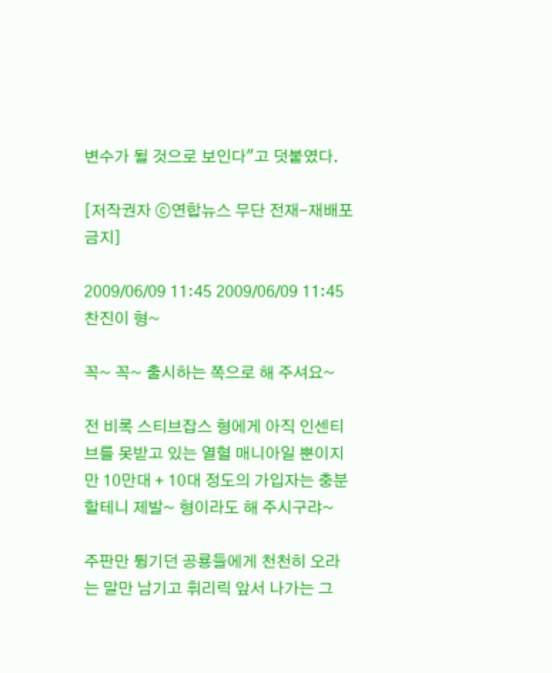변수가 될 것으로 보인다"고 덧붙였다.

[저작권자 ⓒ연합뉴스 무단 전재-재배포 금지]

2009/06/09 11:45 2009/06/09 11:45
찬진이 형~

꼭~ 꼭~ 출시하는 쪽으로 해 주셔요~

전 비록 스티브잡스 형에게 아직 인센티브를 못받고 있는 열혈 매니아일 뿐이지만 10만대 + 10대 정도의 가입자는 충분할테니 제발~ 형이라도 해 주시구랴~

주판만 튕기던 공룡들에게 천천히 오라는 말만 남기고 휘리릭 앞서 나가는 그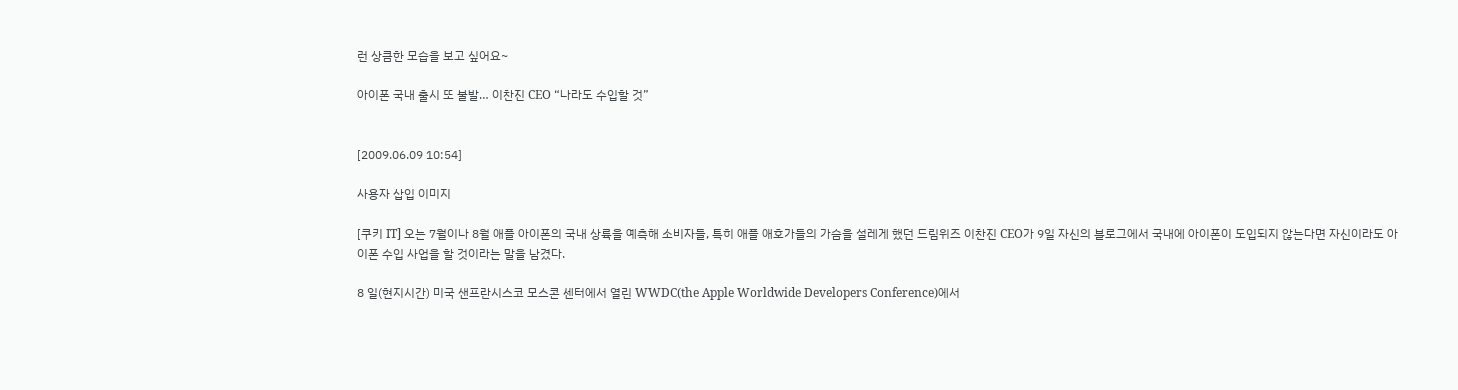런 상큼한 모습을 보고 싶어요~

아이폰 국내 출시 또 불발… 이찬진 CEO “나라도 수입할 것”


[2009.06.09 10:54]

사용자 삽입 이미지

[쿠키 IT] 오는 7월이나 8월 애플 아이폰의 국내 상륙을 예측해 소비자들, 특히 애플 애호가들의 가슴을 설레게 했던 드림위즈 이찬진 CEO가 9일 자신의 블로그에서 국내에 아이폰이 도입되지 않는다면 자신이라도 아이폰 수입 사업을 할 것이라는 말을 남겼다.

8 일(현지시간) 미국 샌프란시스코 모스콘 센터에서 열린 WWDC(the Apple Worldwide Developers Conference)에서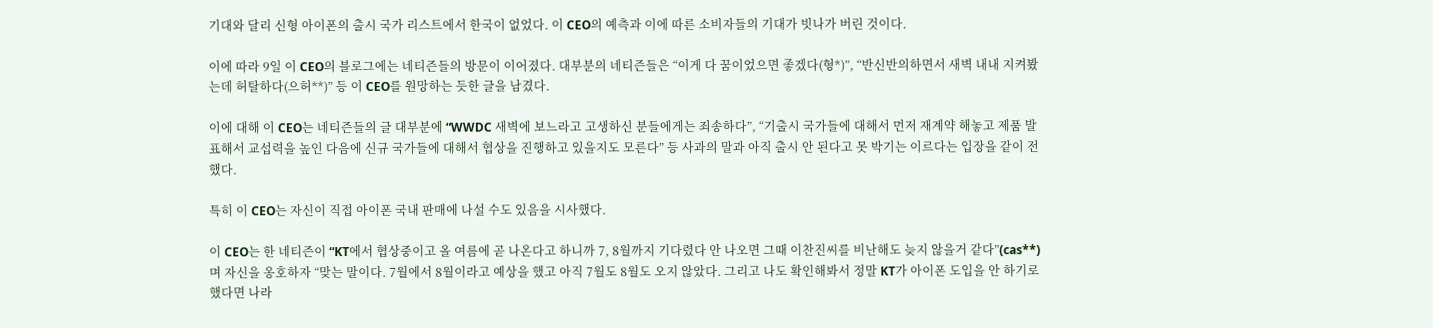기대와 달리 신형 아이폰의 출시 국가 리스트에서 한국이 없었다. 이 CEO의 예측과 이에 따른 소비자들의 기대가 빗나가 버린 것이다.

이에 따라 9일 이 CEO의 블로그에는 네티즌들의 방문이 이어졌다. 대부분의 네티즌들은 “이게 다 꿈이었으면 좋겠다(형*)”, “반신반의하면서 새벽 내내 지켜봤는데 허탈하다(으허**)” 등 이 CEO를 원망하는 듯한 글을 남겼다.

이에 대해 이 CEO는 네티즌들의 글 대부분에 “WWDC 새벽에 보느라고 고생하신 분들에게는 죄송하다”, “기출시 국가들에 대해서 먼저 재계약 해놓고 제품 발표해서 교섭력을 높인 다음에 신규 국가들에 대해서 협상을 진행하고 있을지도 모른다” 등 사과의 말과 아직 출시 안 된다고 못 박기는 이르다는 입장을 같이 전했다.

특히 이 CEO는 자신이 직접 아이폰 국내 판매에 나설 수도 있음을 시사했다.

이 CEO는 한 네티즌이 “KT에서 협상중이고 올 여름에 곧 나온다고 하니까 7, 8월까지 기다렸다 안 나오면 그때 이찬진씨를 비난해도 늦지 않을거 같다”(cas**)며 자신을 옹호하자 “맞는 말이다. 7월에서 8월이라고 예상을 했고 아직 7월도 8월도 오지 않았다. 그리고 나도 확인해봐서 정말 KT가 아이폰 도입을 안 하기로 했다면 나라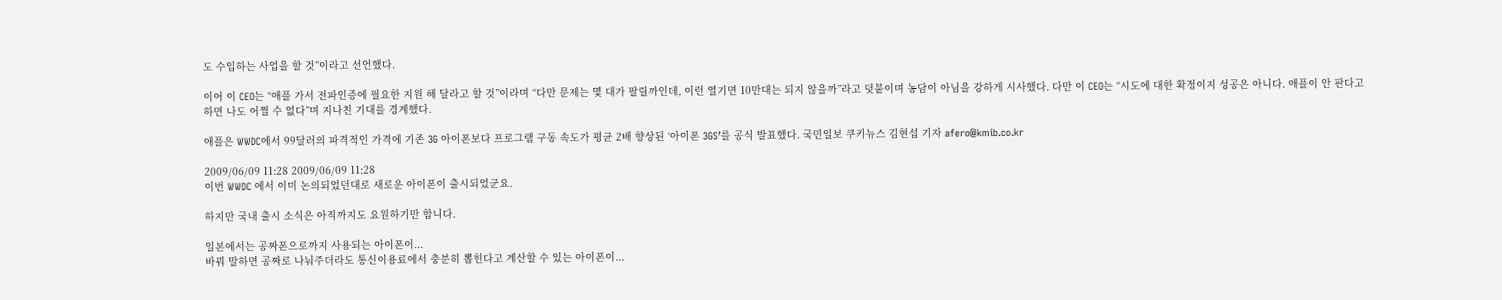도 수입하는 사업을 할 것”이라고 선언했다.

이어 이 CEO는 “애플 가서 전파인증에 필요한 지원 해 달라고 할 것”이라며 “다만 문제는 몇 대가 팔릴까인데, 이런 열기면 10만대는 되지 않을까”라고 덧붙이며 농담이 아님을 강하게 시사했다. 다만 이 CEO는 “시도에 대한 확정이지 성공은 아니다. 애플이 안 판다고 하면 나도 어쩔 수 없다”며 지나친 기대를 경계했다.

애플은 WWDC에서 99달러의 파격적인 가격에 기존 3G 아이폰보다 프로그램 구동 속도가 평균 2배 향상된 ‘아이폰 3GS’를 공식 발표했다. 국민일보 쿠키뉴스 김현섭 기자 afero@kmib.co.kr

2009/06/09 11:28 2009/06/09 11:28
이번 WWDC 에서 이미 논의되었던대로 새로운 아이폰이 출시되었군요.

하지만 국내 출시 소식은 아직까지도 요원하기만 합니다.

일본에서는 공짜폰으로까지 사용되는 아이폰이...
바꿔 말하면 공짜로 나눠주더라도 통신이용료에서 충분히 뽑힌다고 계산할 수 있는 아이폰이...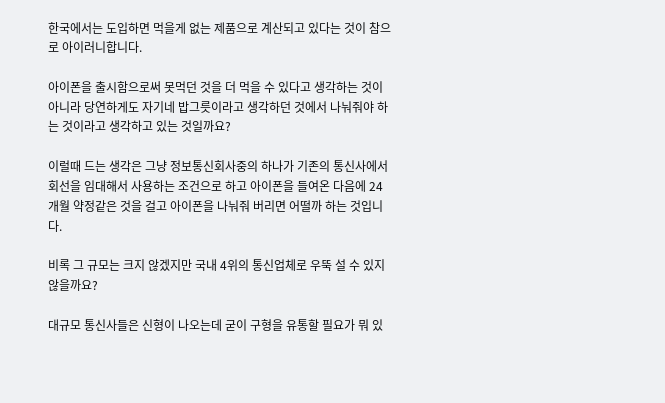한국에서는 도입하면 먹을게 없는 제품으로 계산되고 있다는 것이 참으로 아이러니합니다.

아이폰을 출시함으로써 못먹던 것을 더 먹을 수 있다고 생각하는 것이 아니라 당연하게도 자기네 밥그릇이라고 생각하던 것에서 나눠줘야 하는 것이라고 생각하고 있는 것일까요?

이럴때 드는 생각은 그냥 정보통신회사중의 하나가 기존의 통신사에서 회선을 임대해서 사용하는 조건으로 하고 아이폰을 들여온 다음에 24개월 약정같은 것을 걸고 아이폰을 나눠줘 버리면 어떨까 하는 것입니다.

비록 그 규모는 크지 않겠지만 국내 4위의 통신업체로 우뚝 설 수 있지 않을까요?

대규모 통신사들은 신형이 나오는데 굳이 구형을 유통할 필요가 뭐 있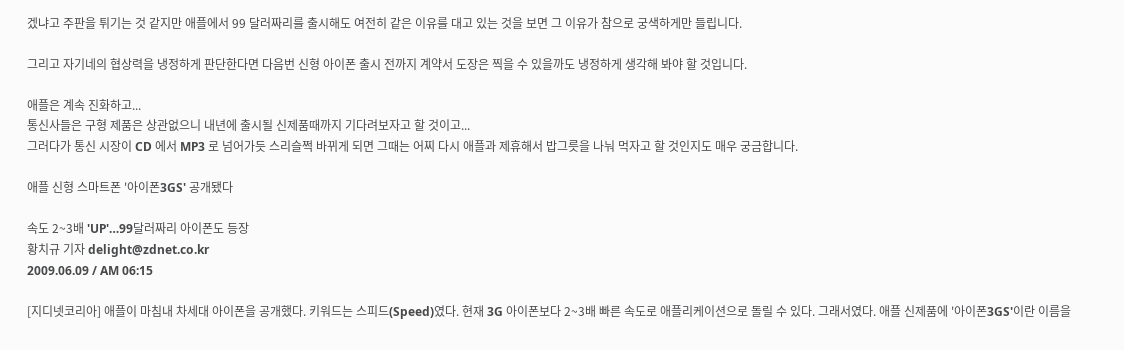겠냐고 주판을 튀기는 것 같지만 애플에서 99 달러짜리를 출시해도 여전히 같은 이유를 대고 있는 것을 보면 그 이유가 참으로 궁색하게만 들립니다.

그리고 자기네의 협상력을 냉정하게 판단한다면 다음번 신형 아이폰 출시 전까지 계약서 도장은 찍을 수 있을까도 냉정하게 생각해 봐야 할 것입니다.

애플은 계속 진화하고...
통신사들은 구형 제품은 상관없으니 내년에 출시될 신제품때까지 기다려보자고 할 것이고...
그러다가 통신 시장이 CD 에서 MP3 로 넘어가듯 스리슬쩍 바뀌게 되면 그때는 어찌 다시 애플과 제휴해서 밥그릇을 나눠 먹자고 할 것인지도 매우 궁금합니다.

애플 신형 스마트폰 '아이폰3GS' 공개됐다

속도 2~3배 'UP'…99달러짜리 아이폰도 등장
황치규 기자 delight@zdnet.co.kr
2009.06.09 / AM 06:15

[지디넷코리아] 애플이 마침내 차세대 아이폰을 공개했다. 키워드는 스피드(Speed)였다. 현재 3G 아이폰보다 2~3배 빠른 속도로 애플리케이션으로 돌릴 수 있다. 그래서였다. 애플 신제품에 '아이폰3GS'이란 이름을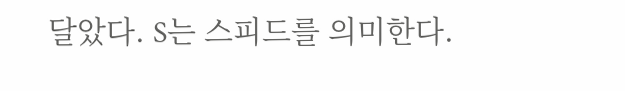달았다. S는 스피드를 의미한다.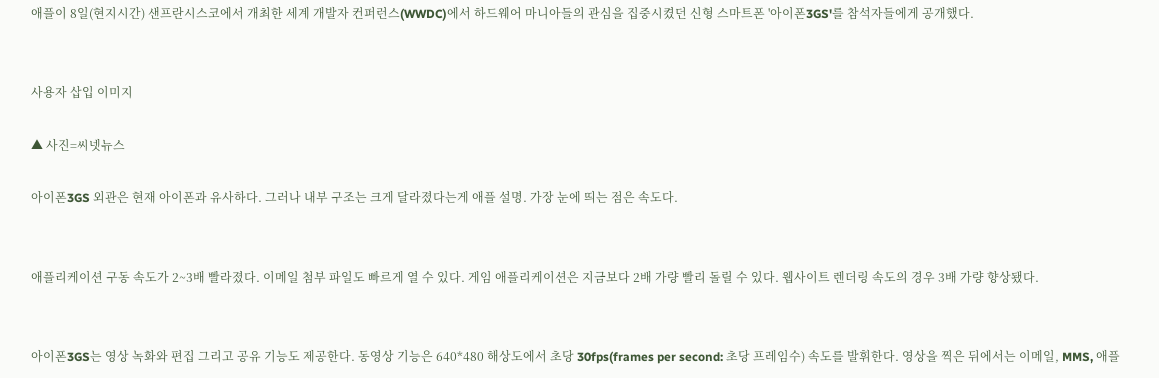애플이 8일(현지시간) 샌프란시스코에서 개최한 세계 개발자 컨퍼런스(WWDC)에서 하드웨어 마니아들의 관심을 집중시켰던 신형 스마트폰 '아이폰3GS'를 참석자들에게 공개했다.


사용자 삽입 이미지

▲ 사진=씨넷뉴스

아이폰3GS 외관은 현재 아이폰과 유사하다. 그러나 내부 구조는 크게 달라졌다는게 애플 설명. 가장 눈에 띄는 점은 속도다.


애플리케이션 구동 속도가 2~3배 빨라졌다. 이메일 첨부 파일도 빠르게 열 수 있다. 게임 애플리케이션은 지금보다 2배 가량 빨리 돌릴 수 있다. 웹사이트 렌더링 속도의 경우 3배 가량 향상됐다.


아이폰3GS는 영상 녹화와 편집 그리고 공유 기능도 제공한다. 동영상 기능은 640*480 해상도에서 초당 30fps(frames per second: 초당 프레임수) 속도를 발휘한다. 영상을 찍은 뒤에서는 이메일, MMS, 애플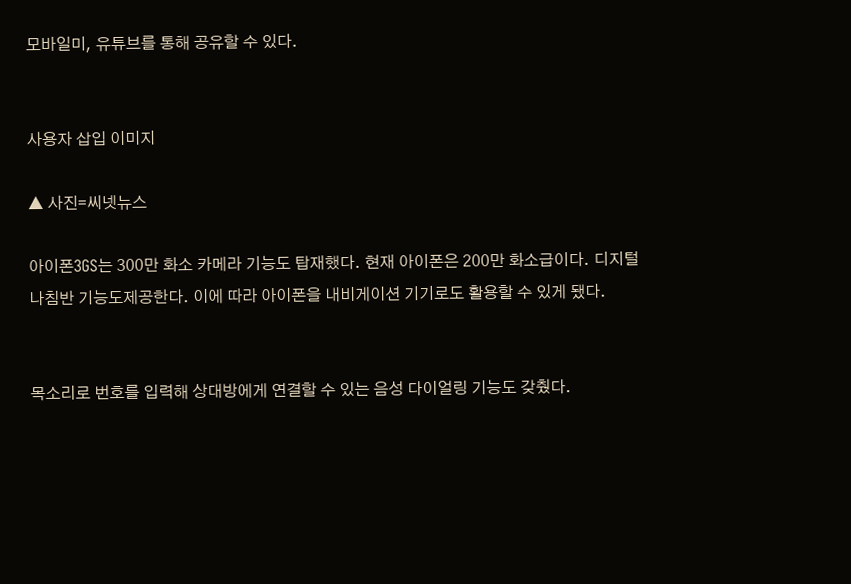모바일미, 유튜브를 통해 공유할 수 있다.


사용자 삽입 이미지

▲ 사진=씨넷뉴스

아이폰3GS는 300만 화소 카메라 기능도 탑재했다. 현재 아이폰은 200만 화소급이다. 디지털 나침반 기능도제공한다. 이에 따라 아이폰을 내비게이션 기기로도 활용할 수 있게 됐다.


목소리로 번호를 입력해 상대방에게 연결할 수 있는 음성 다이얼링 기능도 갖췄다.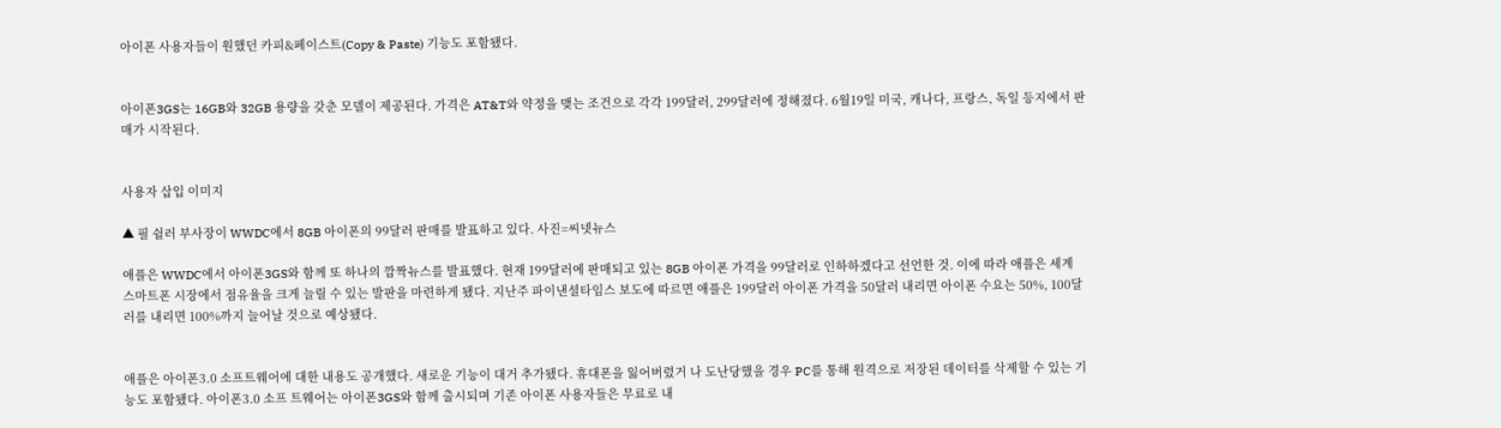아이폰 사용자들이 원했던 카피&페이스트(Copy & Paste) 기능도 포함됐다.


아이폰3GS는 16GB와 32GB 용량을 갖춘 모델이 제공된다. 가격은 AT&T와 약정을 맺는 조건으로 각각 199달러, 299달러에 정해졌다. 6월19일 미국, 캐나다, 프랑스, 독일 등지에서 판매가 시작된다.


사용자 삽입 이미지

▲ 필 쉴러 부사장이 WWDC에서 8GB 아이폰의 99달러 판매를 발표하고 있다. 사진=씨넷뉴스

애플은 WWDC에서 아이폰3GS와 함께 또 하나의 깜짝뉴스를 발표했다. 현재 199달러에 판매되고 있는 8GB 아이폰 가격을 99달러로 인하하겠다고 선언한 것. 이에 따라 애플은 세계 스마트폰 시장에서 점유율을 크게 늘릴 수 있는 발판을 마련하게 됐다. 지난주 파이낸셜타임스 보도에 따르면 애플은 199달러 아이폰 가격을 50달러 내리면 아이폰 수요는 50%, 100달러를 내리면 100%까지 늘어날 것으로 예상됐다.


애플은 아이폰3.0 소프트웨어에 대한 내용도 공개했다. 새로운 기능이 대거 추가됐다. 휴대폰을 잃어버렸거 나 도난당했을 경우 PC를 통해 원격으로 저장된 데이터를 삭제할 수 있는 기능도 포함됐다. 아이폰3.0 소프 트웨어는 아이폰3GS와 함께 출시되며 기존 아이폰 사용자들은 무료로 내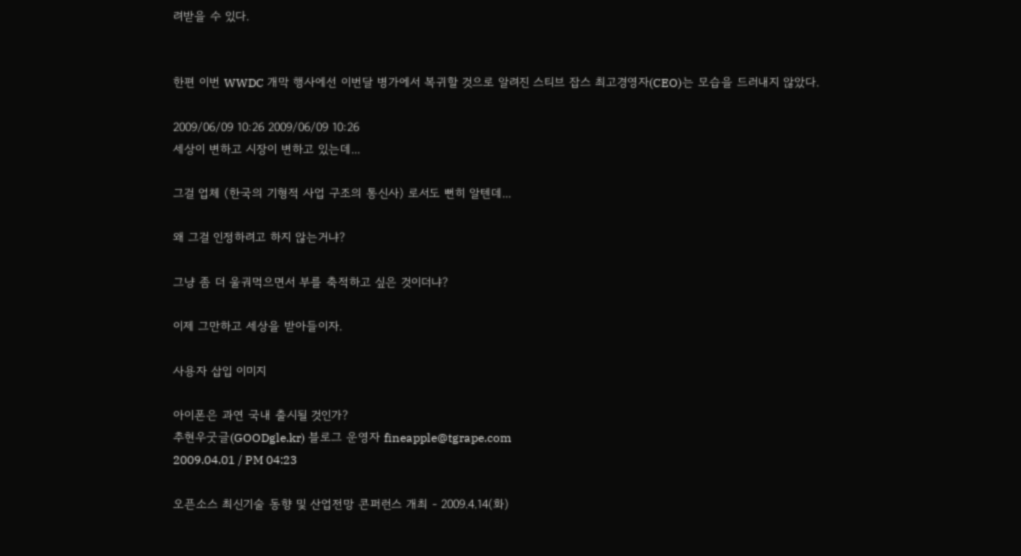려받을 수 있다.


한편 이번 WWDC 개막 행사에선 이번달 병가에서 복귀할 것으로 알려진 스티브 잡스 최고경영자(CEO)는 모습을 드러내지 않았다.

2009/06/09 10:26 2009/06/09 10:26
세상이 변하고 시장이 변하고 있는데...

그걸 업체 (한국의 기형적 사업 구조의 통신사) 로서도 뻔히 알텐데...

왜 그걸 인정하려고 하지 않는거냐?

그냥 좀 더 울궈먹으면서 부를 축적하고 싶은 것이더냐?

이제 그만하고 세상을 받아들이자.

사용자 삽입 이미지

아이폰은 과연 국내 출시될 것인가?
추현우굿글(GOODgle.kr) 블로그 운영자 fineapple@tgrape.com
2009.04.01 / PM 04:23

오픈소스 최신기술 동향 및 산업전망 콘퍼런스 개최 - 2009.4.14(화)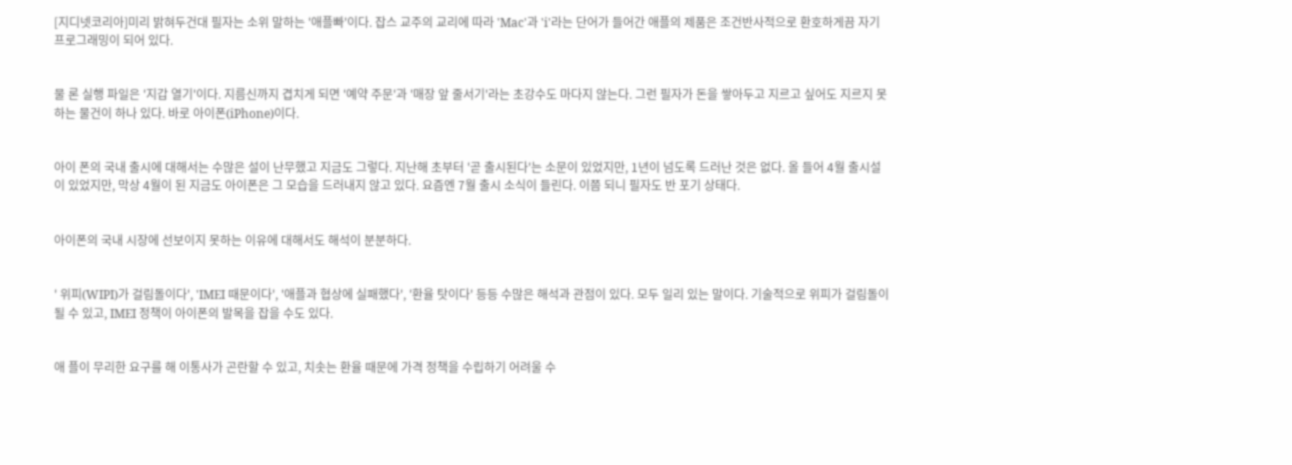[지디넷코리아]미리 밝혀두건대 필자는 소위 말하는 '애플빠'이다. 잡스 교주의 교리에 따라 'Mac'과 'i'라는 단어가 들어간 애플의 제품은 조건반사적으로 환호하게끔 자기 프로그래밍이 되어 있다.


물 론 실행 파일은 '지갑 열기'이다. 지름신까지 겹치게 되면 '예약 주문'과 '매장 앞 줄서기'라는 초강수도 마다지 않는다. 그런 필자가 돈을 쌓아두고 지르고 싶어도 지르지 못하는 물건이 하나 있다. 바로 아이폰(iPhone)이다.


아이 폰의 국내 출시에 대해서는 수많은 설이 난무했고 지금도 그렇다. 지난해 초부터 '곧 출시된다'는 소문이 있었지만, 1년이 넘도록 드러난 것은 없다. 올 들어 4월 출시설이 있었지만, 막상 4월이 된 지금도 아이폰은 그 모습을 드러내지 않고 있다. 요즘엔 7월 출시 소식이 들린다. 이쯤 되니 필자도 반 포기 상태다.


아이폰의 국내 시장에 선보이지 못하는 이유에 대해서도 해석이 분분하다.


' 위피(WIPI)가 걸림돌이다', 'IMEI 때문이다', '애플과 협상에 실패했다', '환율 탓이다' 등등 수많은 해석과 관점이 있다. 모두 일리 있는 말이다. 기술적으로 위피가 걸림돌이 될 수 있고, IMEI 정책이 아이폰의 발목을 잡을 수도 있다.


애 플이 무리한 요구를 해 이통사가 곤란할 수 있고, 치솟는 환율 때문에 가격 정책을 수립하기 어려울 수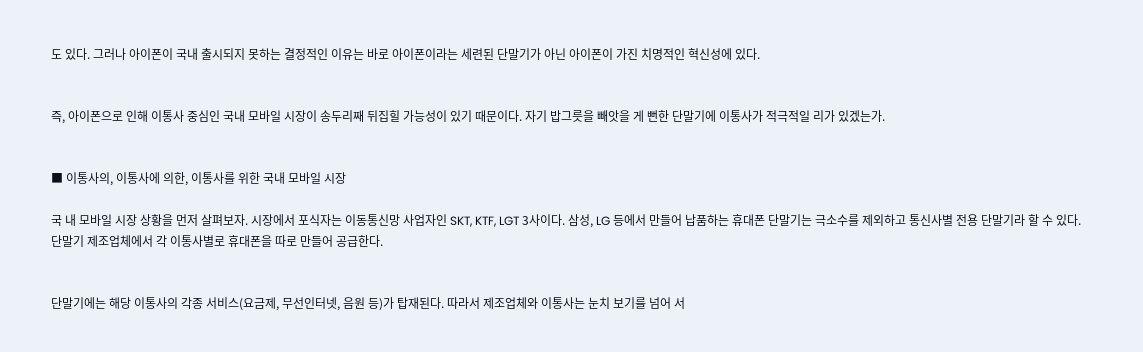도 있다. 그러나 아이폰이 국내 출시되지 못하는 결정적인 이유는 바로 아이폰이라는 세련된 단말기가 아닌 아이폰이 가진 치명적인 혁신성에 있다.


즉, 아이폰으로 인해 이통사 중심인 국내 모바일 시장이 송두리째 뒤집힐 가능성이 있기 때문이다. 자기 밥그릇을 빼앗을 게 뻔한 단말기에 이통사가 적극적일 리가 있겠는가.


■ 이통사의, 이통사에 의한, 이통사를 위한 국내 모바일 시장

국 내 모바일 시장 상황을 먼저 살펴보자. 시장에서 포식자는 이동통신망 사업자인 SKT, KTF, LGT 3사이다. 삼성, LG 등에서 만들어 납품하는 휴대폰 단말기는 극소수를 제외하고 통신사별 전용 단말기라 할 수 있다. 단말기 제조업체에서 각 이통사별로 휴대폰을 따로 만들어 공급한다.


단말기에는 해당 이통사의 각종 서비스(요금제, 무선인터넷, 음원 등)가 탑재된다. 따라서 제조업체와 이통사는 눈치 보기를 넘어 서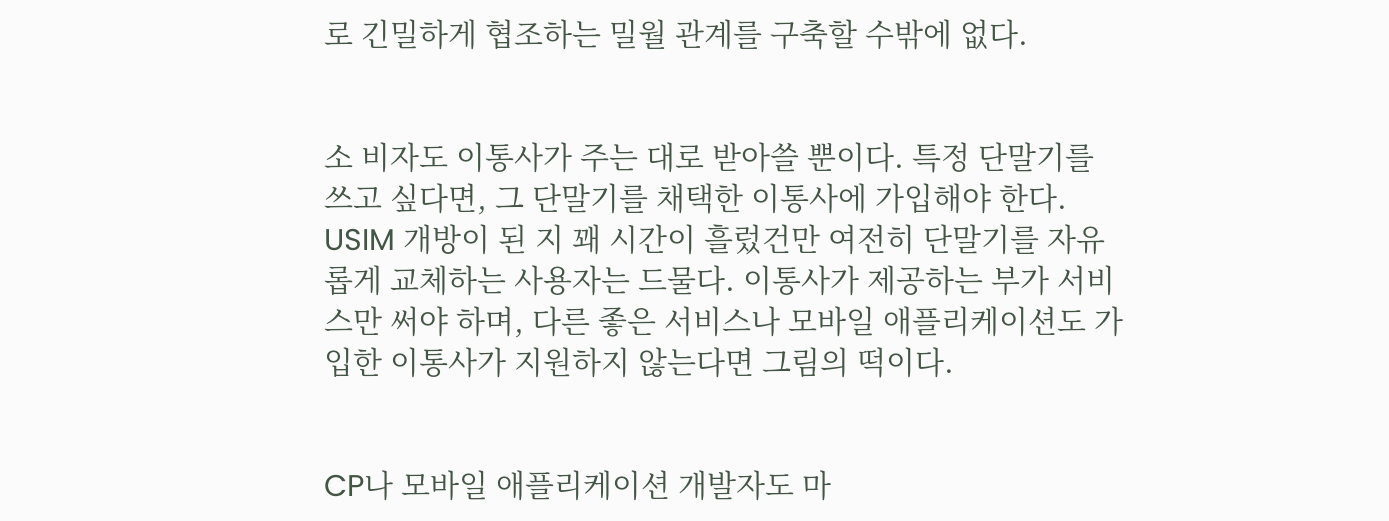로 긴밀하게 협조하는 밀월 관계를 구축할 수밖에 없다.


소 비자도 이통사가 주는 대로 받아쓸 뿐이다. 특정 단말기를 쓰고 싶다면, 그 단말기를 채택한 이통사에 가입해야 한다. USIM 개방이 된 지 꽤 시간이 흘렀건만 여전히 단말기를 자유롭게 교체하는 사용자는 드물다. 이통사가 제공하는 부가 서비스만 써야 하며, 다른 좋은 서비스나 모바일 애플리케이션도 가입한 이통사가 지원하지 않는다면 그림의 떡이다.


CP나 모바일 애플리케이션 개발자도 마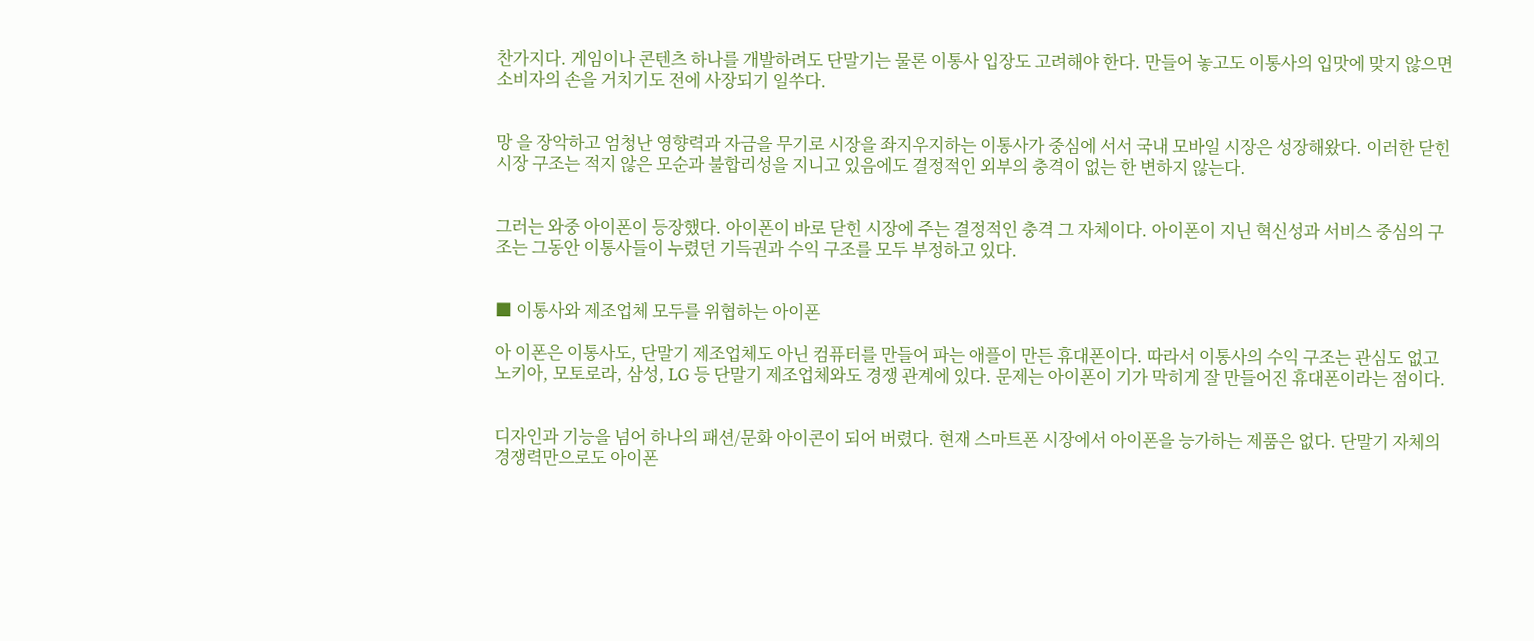찬가지다. 게임이나 콘텐츠 하나를 개발하려도 단말기는 물론 이통사 입장도 고려해야 한다. 만들어 놓고도 이통사의 입맛에 맞지 않으면 소비자의 손을 거치기도 전에 사장되기 일쑤다.


망 을 장악하고 엄청난 영향력과 자금을 무기로 시장을 좌지우지하는 이통사가 중심에 서서 국내 모바일 시장은 성장해왔다. 이러한 닫힌 시장 구조는 적지 않은 모순과 불합리성을 지니고 있음에도 결정적인 외부의 충격이 없는 한 변하지 않는다.


그러는 와중 아이폰이 등장했다. 아이폰이 바로 닫힌 시장에 주는 결정적인 충격 그 자체이다. 아이폰이 지닌 혁신성과 서비스 중심의 구조는 그동안 이통사들이 누렸던 기득권과 수익 구조를 모두 부정하고 있다.


■ 이통사와 제조업체 모두를 위협하는 아이폰

아 이폰은 이통사도, 단말기 제조업체도 아닌 컴퓨터를 만들어 파는 애플이 만든 휴대폰이다. 따라서 이통사의 수익 구조는 관심도 없고 노키아, 모토로라, 삼성, LG 등 단말기 제조업체와도 경쟁 관계에 있다. 문제는 아이폰이 기가 막히게 잘 만들어진 휴대폰이라는 점이다.


디자인과 기능을 넘어 하나의 패션/문화 아이콘이 되어 버렸다. 현재 스마트폰 시장에서 아이폰을 능가하는 제품은 없다. 단말기 자체의 경쟁력만으로도 아이폰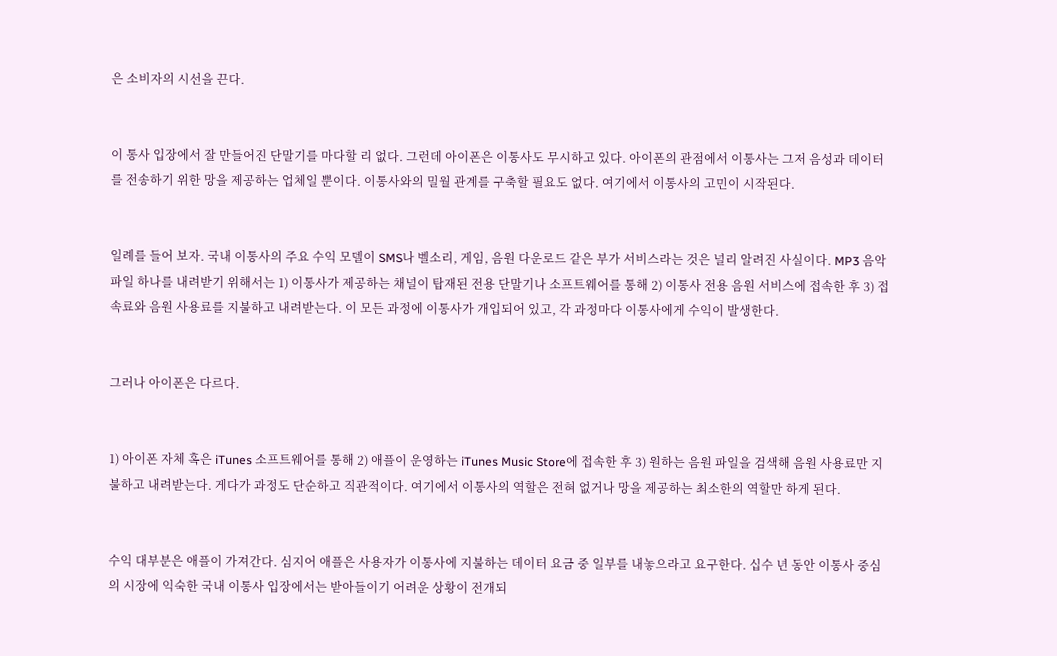은 소비자의 시선을 끈다.


이 통사 입장에서 잘 만들어진 단말기를 마다할 리 없다. 그런데 아이폰은 이통사도 무시하고 있다. 아이폰의 관점에서 이통사는 그저 음성과 데이터를 전송하기 위한 망을 제공하는 업체일 뿐이다. 이통사와의 밀월 관계를 구축할 필요도 없다. 여기에서 이통사의 고민이 시작된다.


일례를 들어 보자. 국내 이통사의 주요 수익 모델이 SMS나 벨소리, 게임, 음원 다운로드 같은 부가 서비스라는 것은 널리 알려진 사실이다. MP3 음악 파일 하나를 내려받기 위해서는 1) 이통사가 제공하는 채널이 탑재된 전용 단말기나 소프트웨어를 통해 2) 이통사 전용 음원 서비스에 접속한 후 3) 접속료와 음원 사용료를 지불하고 내려받는다. 이 모든 과정에 이통사가 개입되어 있고, 각 과정마다 이통사에게 수익이 발생한다.


그러나 아이폰은 다르다.


1) 아이폰 자체 혹은 iTunes 소프트웨어를 통해 2) 애플이 운영하는 iTunes Music Store에 접속한 후 3) 원하는 음원 파일을 검색해 음원 사용료만 지불하고 내려받는다. 게다가 과정도 단순하고 직관적이다. 여기에서 이통사의 역할은 전혀 없거나 망을 제공하는 최소한의 역할만 하게 된다.


수익 대부분은 애플이 가져간다. 심지어 애플은 사용자가 이통사에 지불하는 데이터 요금 중 일부를 내놓으라고 요구한다. 십수 년 동안 이통사 중심의 시장에 익숙한 국내 이통사 입장에서는 받아들이기 어려운 상황이 전개되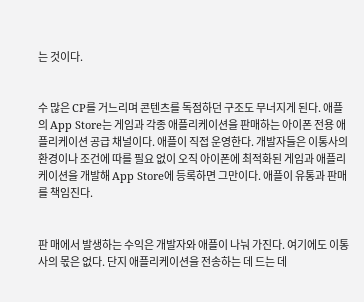는 것이다.


수 많은 CP를 거느리며 콘텐츠를 독점하던 구조도 무너지게 된다. 애플의 App Store는 게임과 각종 애플리케이션을 판매하는 아이폰 전용 애플리케이션 공급 채널이다. 애플이 직접 운영한다. 개발자들은 이통사의 환경이나 조건에 따를 필요 없이 오직 아이폰에 최적화된 게임과 애플리케이션을 개발해 App Store에 등록하면 그만이다. 애플이 유통과 판매를 책임진다.


판 매에서 발생하는 수익은 개발자와 애플이 나눠 가진다. 여기에도 이통사의 몫은 없다. 단지 애플리케이션을 전송하는 데 드는 데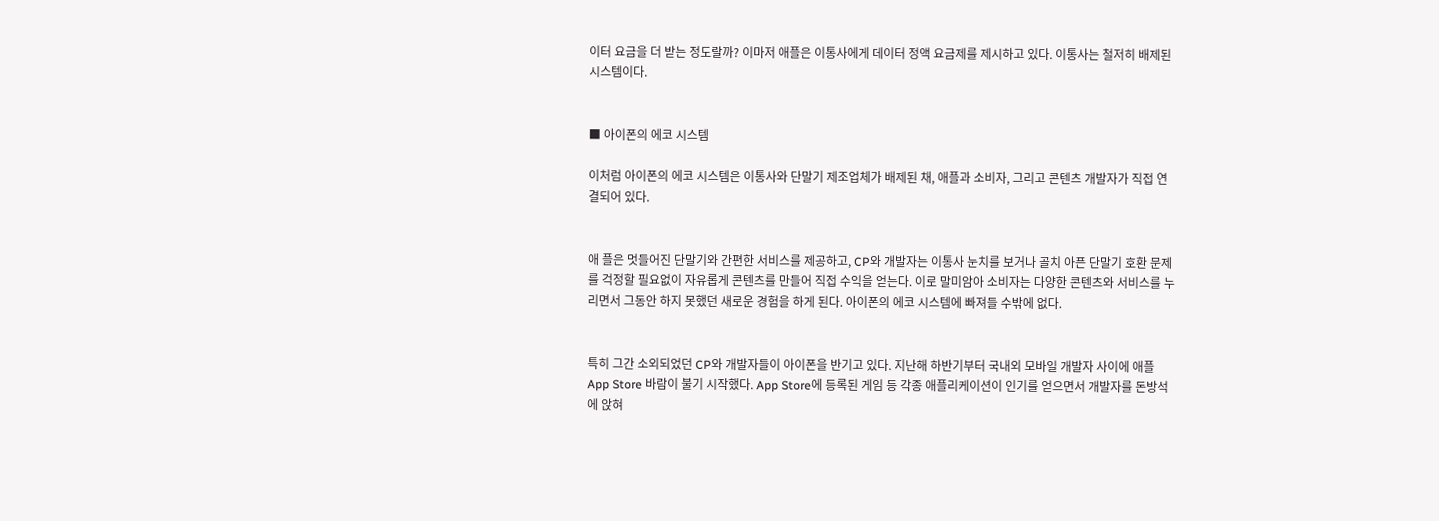이터 요금을 더 받는 정도랄까? 이마저 애플은 이통사에게 데이터 정액 요금제를 제시하고 있다. 이통사는 철저히 배제된 시스템이다.


■ 아이폰의 에코 시스템

이처럼 아이폰의 에코 시스템은 이통사와 단말기 제조업체가 배제된 채, 애플과 소비자, 그리고 콘텐츠 개발자가 직접 연결되어 있다.


애 플은 멋들어진 단말기와 간편한 서비스를 제공하고, CP와 개발자는 이통사 눈치를 보거나 골치 아픈 단말기 호환 문제를 걱정할 필요없이 자유롭게 콘텐츠를 만들어 직접 수익을 얻는다. 이로 말미암아 소비자는 다양한 콘텐츠와 서비스를 누리면서 그동안 하지 못했던 새로운 경험을 하게 된다. 아이폰의 에코 시스템에 빠져들 수밖에 없다.


특히 그간 소외되었던 CP와 개발자들이 아이폰을 반기고 있다. 지난해 하반기부터 국내외 모바일 개발자 사이에 애플 App Store 바람이 불기 시작했다. App Store에 등록된 게임 등 각종 애플리케이션이 인기를 얻으면서 개발자를 돈방석에 앉혀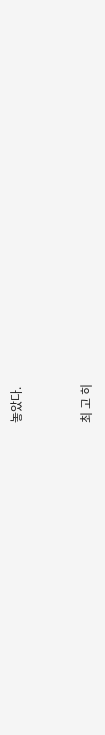놓았다.


최 고 히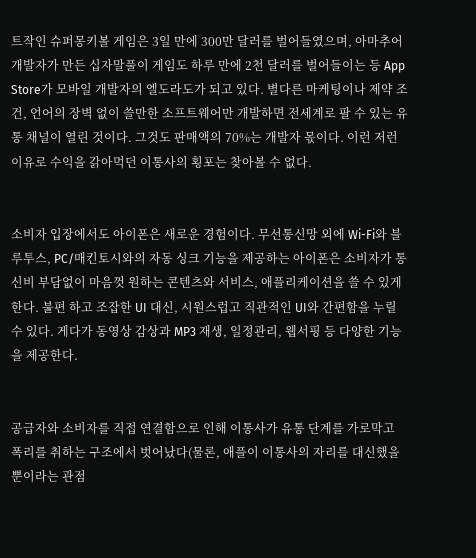트작인 슈퍼몽키볼 게임은 3일 만에 300만 달러를 벌어들였으며, 아마추어 개발자가 만든 십자말풀이 게임도 하루 만에 2천 달러를 벌어들이는 등 App Store가 모바일 개발자의 엘도라도가 되고 있다. 별다른 마케팅이나 제약 조건, 언어의 장벽 없이 쓸만한 소프트웨어만 개발하면 전세계로 팔 수 있는 유통 채널이 열린 것이다. 그것도 판매액의 70%는 개발자 몫이다. 이런 저런 이유로 수익을 갉아먹던 이통사의 횡포는 찾아볼 수 없다.


소비자 입장에서도 아이폰은 새로운 경험이다. 무선통신망 외에 Wi-Fi와 블루투스, PC/매킨토시와의 자동 싱크 기능을 제공하는 아이폰은 소비자가 통신비 부담없이 마음껏 원하는 콘텐츠와 서비스, 애플리케이션을 쓸 수 있게 한다. 불편 하고 조잡한 UI 대신, 시원스럽고 직관적인 UI와 간편함을 누릴 수 있다. 게다가 동영상 감상과 MP3 재생, 일정관리, 웹서핑 등 다양한 기능을 제공한다.


공급자와 소비자를 직접 연결함으로 인해 이통사가 유통 단계를 가로막고 폭리를 취하는 구조에서 벗어났다(물론, 애플이 이통사의 자리를 대신했을 뿐이라는 관점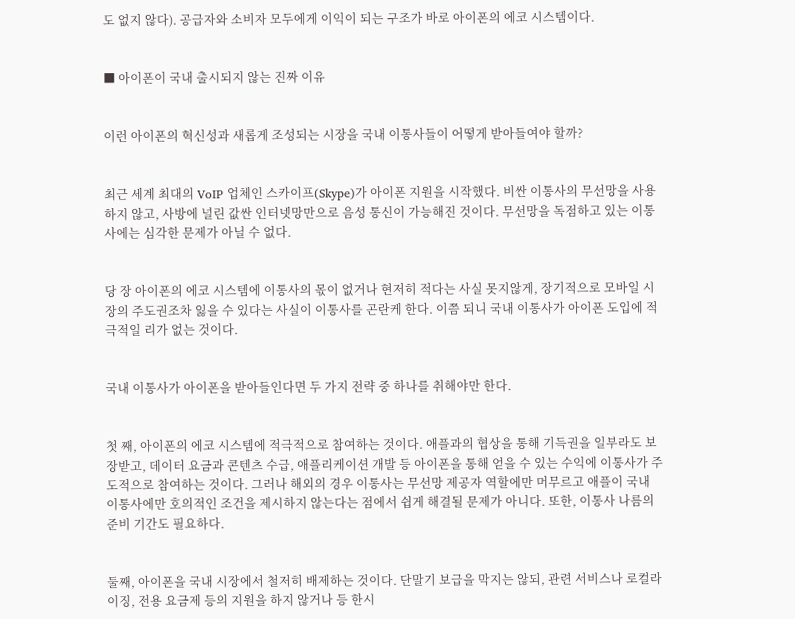도 없지 않다). 공급자와 소비자 모두에게 이익이 되는 구조가 바로 아이폰의 에코 시스템이다.


■ 아이폰이 국내 출시되지 않는 진짜 이유


이런 아이폰의 혁신성과 새롭게 조성되는 시장을 국내 이통사들이 어떻게 받아들여야 할까?


최근 세계 최대의 VoIP 업체인 스카이프(Skype)가 아이폰 지원을 시작했다. 비싼 이통사의 무선망을 사용하지 않고, 사방에 널린 값싼 인터넷망만으로 음성 통신이 가능해진 것이다. 무선망을 독점하고 있는 이통사에는 심각한 문제가 아닐 수 없다.


당 장 아이폰의 에코 시스템에 이통사의 몫이 없거나 현저히 적다는 사실 못지않게, 장기적으로 모바일 시장의 주도권조차 잃을 수 있다는 사실이 이통사를 곤란케 한다. 이쯤 되니 국내 이통사가 아이폰 도입에 적극적일 리가 없는 것이다.


국내 이통사가 아이폰을 받아들인다면 두 가지 전략 중 하나를 취해야만 한다.


첫 째, 아이폰의 에코 시스템에 적극적으로 참여하는 것이다. 애플과의 협상을 통해 기득권을 일부라도 보장받고, 데이터 요금과 콘텐츠 수급, 애플리케이션 개발 등 아이폰을 통해 얻을 수 있는 수익에 이통사가 주도적으로 참여하는 것이다. 그러나 해외의 경우 이통사는 무선망 제공자 역할에만 머무르고 애플이 국내 이통사에만 호의적인 조건을 제시하지 않는다는 점에서 쉽게 해결될 문제가 아니다. 또한, 이통사 나름의 준비 기간도 필요하다.


둘째, 아이폰을 국내 시장에서 철저히 배제하는 것이다. 단말기 보급을 막지는 않되, 관련 서비스나 로컬라이징, 전용 요금제 등의 지원을 하지 않거나 등 한시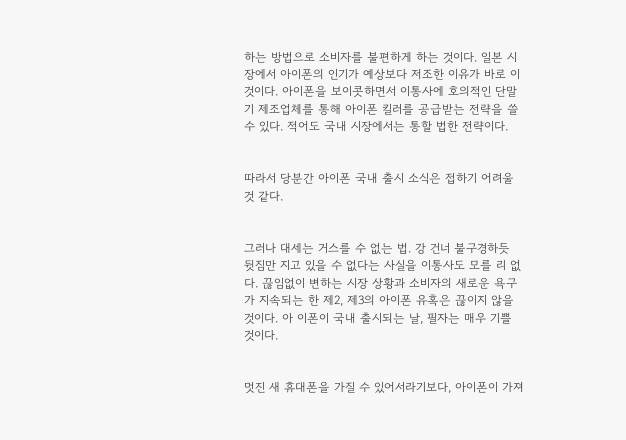하는 방법으로 소비자를 불편하게 하는 것이다. 일본 시장에서 아이폰의 인기가 예상보다 저조한 이유가 바로 이것이다. 아이폰을 보이콧하면서 이통사에 호의적인 단말기 제조업체를 통해 아이폰 킬러를 공급받는 전략을 쓸 수 있다. 적어도 국내 시장에서는 통할 법한 전략이다.


따라서 당분간 아이폰 국내 출시 소식은 접하기 어려울 것 같다.


그러나 대세는 거스를 수 없는 법. 강 건너 불구경하듯 뒷짐만 지고 있을 수 없다는 사실을 이통사도 모를 리 없다. 끊임없이 변하는 시장 상황과 소비자의 새로운 욕구가 지속되는 한 제2, 제3의 아이폰 유혹은 끊이지 않을 것이다. 아 이폰이 국내 출시되는 날, 필자는 매우 기쁠 것이다.


멋진 새 휴대폰을 가질 수 있어서라기보다, 아이폰이 가져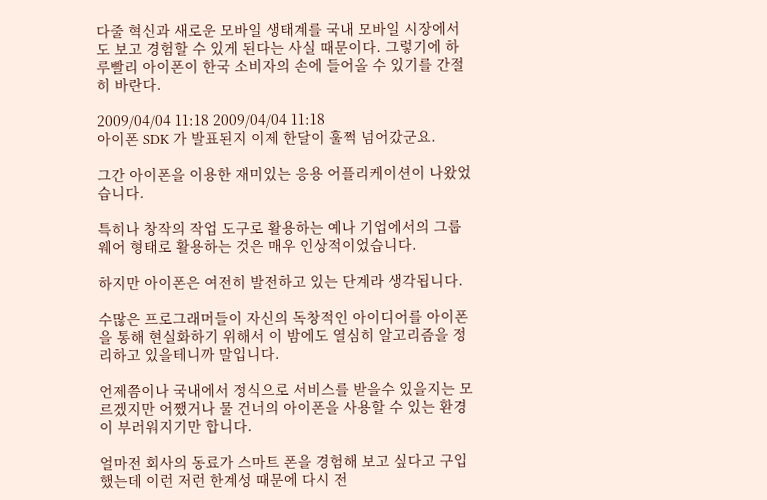다줄 혁신과 새로운 모바일 생태계를 국내 모바일 시장에서도 보고 경험할 수 있게 된다는 사실 때문이다. 그렇기에 하루빨리 아이폰이 한국 소비자의 손에 들어올 수 있기를 간절히 바란다.

2009/04/04 11:18 2009/04/04 11:18
아이폰 SDK 가 발표된지 이제 한달이 훌쩍 넘어갔군요.

그간 아이폰을 이용한 재미있는 응용 어플리케이션이 나왔었습니다.

특히나 창작의 작업 도구로 활용하는 예나 기업에서의 그룹웨어 형태로 활용하는 것은 매우 인상적이었습니다.

하지만 아이폰은 여전히 발전하고 있는 단계라 생각됩니다.

수많은 프로그래머들이 자신의 독창적인 아이디어를 아이폰을 통해 현실화하기 위해서 이 밤에도 열심히 알고리즘을 정리하고 있을테니까 말입니다.

언제쯤이나 국내에서 정식으로 서비스를 받을수 있을지는 모르겠지만 어쨌거나 물 건너의 아이폰을 사용할 수 있는 환경이 부러워지기만 합니다.

얼마전 회사의 동료가 스마트 폰을 경험해 보고 싶다고 구입했는데 이런 저런 한계성 때문에 다시 전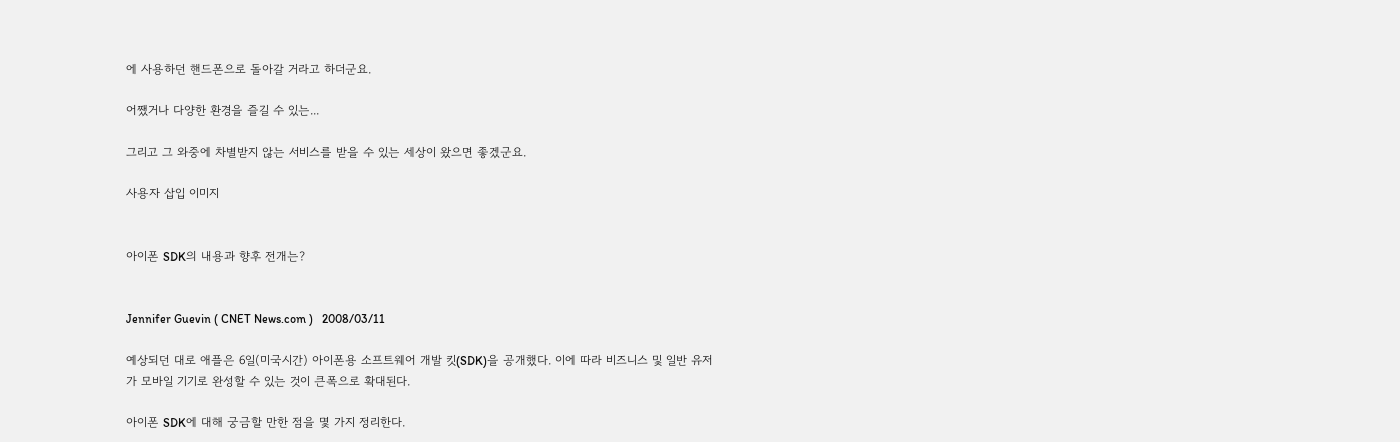에 사용하던 핸드폰으로 돌아갈 거라고 하더군요.

어쨌거나 다양한 환경을 즐길 수 있는...

그리고 그 와중에 차별받지 않는 서비스를 받을 수 있는 세상이 왔으면 좋겠군요.

사용자 삽입 이미지


아이폰 SDK의 내용과 향후 전개는?


Jennifer Guevin ( CNET News.com )   2008/03/11

예상되던 대로 애플은 6일(미국시간) 아이폰용 소프트웨어 개발 킷(SDK)을 공개했다. 이에 따라 비즈니스 및 일반 유저가 모바일 기기로 완성할 수 있는 것이 큰폭으로 확대된다.

아이폰 SDK에 대해 궁금할 만한 점을 몇 가지 정리한다.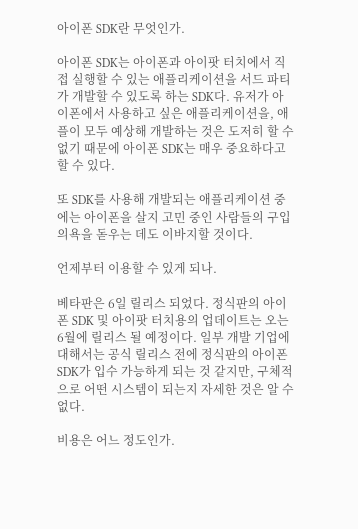아이폰 SDK란 무엇인가.

아이폰 SDK는 아이폰과 아이팟 터치에서 직접 실행할 수 있는 애플리케이션을 서드 파티가 개발할 수 있도록 하는 SDK다. 유저가 아이폰에서 사용하고 싶은 애플리케이션을, 애플이 모두 예상해 개발하는 것은 도저히 할 수 없기 때문에 아이폰 SDK는 매우 중요하다고 할 수 있다.

또 SDK를 사용해 개발되는 애플리케이션 중에는 아이폰을 살지 고민 중인 사람들의 구입 의욕을 돋우는 데도 이바지할 것이다.

언제부터 이용할 수 있게 되나.

베타판은 6일 릴리스 되었다. 정식판의 아이폰 SDK 및 아이팟 터치용의 업데이트는 오는 6월에 릴리스 될 예정이다. 일부 개발 기업에 대해서는 공식 릴리스 전에 정식판의 아이폰 SDK가 입수 가능하게 되는 것 같지만, 구체적으로 어떤 시스템이 되는지 자세한 것은 알 수 없다.

비용은 어느 정도인가.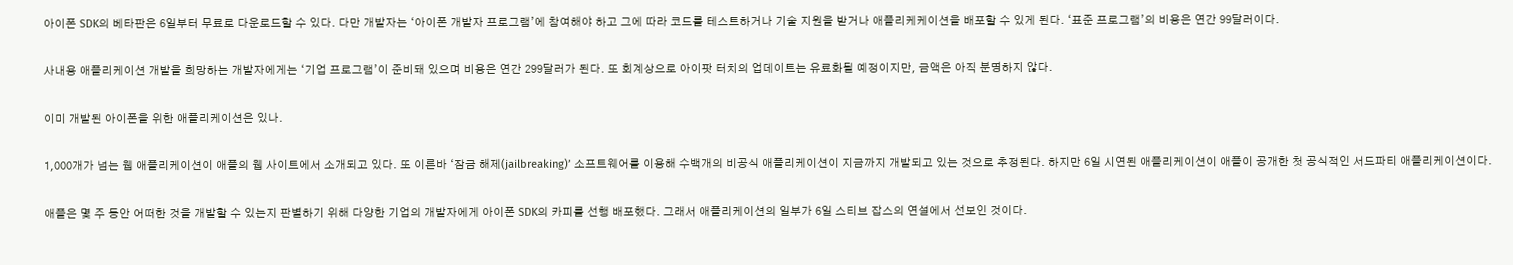아이폰 SDK의 베타판은 6일부터 무료로 다운로드할 수 있다. 다만 개발자는 ‘아이폰 개발자 프로그램’에 참여해야 하고 그에 따라 코드를 테스트하거나 기술 지원을 받거나 애플리케케이션을 배포할 수 있게 된다. ‘표준 프로그램’의 비용은 연간 99달러이다.

사내용 애플리케이션 개발을 희망하는 개발자에게는 ‘기업 프로그램’이 준비돼 있으며 비용은 연간 299달러가 된다. 또 회계상으로 아이팟 터치의 업데이트는 유료화될 예정이지만, 금액은 아직 분명하지 않다.

이미 개발된 아이폰을 위한 애플리케이션은 있나.

1,000개가 넘는 웹 애플리케이션이 애플의 웹 사이트에서 소개되고 있다. 또 이른바 ‘잠금 해제(jailbreaking)’ 소프트웨어를 이용해 수백개의 비공식 애플리케이션이 지금까지 개발되고 있는 것으로 추정된다. 하지만 6일 시연된 애플리케이션이 애플이 공개한 첫 공식적인 서드파티 애플리케이션이다.

애플은 몇 주 동안 어떠한 것을 개발할 수 있는지 판별하기 위해 다양한 기업의 개발자에게 아이폰 SDK의 카피를 선행 배포했다. 그래서 애플리케이션의 일부가 6일 스티브 잡스의 연설에서 선보인 것이다.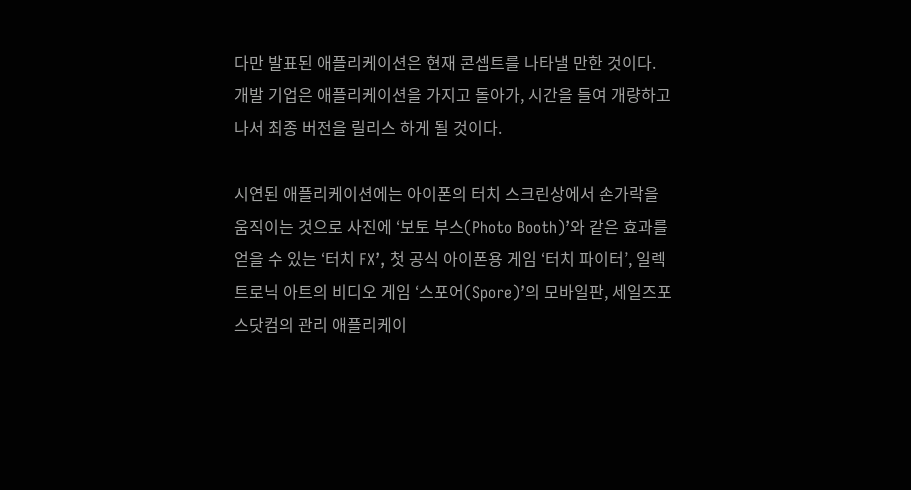다만 발표된 애플리케이션은 현재 콘셉트를 나타낼 만한 것이다. 개발 기업은 애플리케이션을 가지고 돌아가, 시간을 들여 개량하고 나서 최종 버전을 릴리스 하게 될 것이다.

시연된 애플리케이션에는 아이폰의 터치 스크린상에서 손가락을 움직이는 것으로 사진에 ‘보토 부스(Photo Booth)’와 같은 효과를 얻을 수 있는 ‘터치 FX’, 첫 공식 아이폰용 게임 ‘터치 파이터’, 일렉트로닉 아트의 비디오 게임 ‘스포어(Spore)’의 모바일판, 세일즈포스닷컴의 관리 애플리케이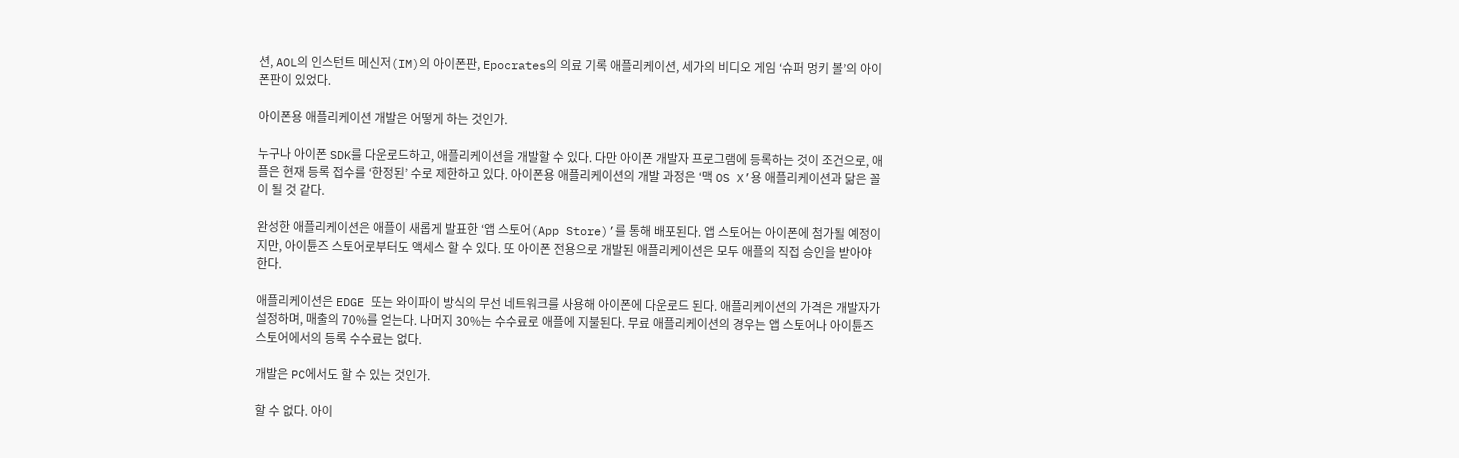션, AOL의 인스턴트 메신저(IM)의 아이폰판, Epocrates의 의료 기록 애플리케이션, 세가의 비디오 게임 ‘슈퍼 멍키 볼’의 아이폰판이 있었다.

아이폰용 애플리케이션 개발은 어떻게 하는 것인가.

누구나 아이폰 SDK를 다운로드하고, 애플리케이션을 개발할 수 있다. 다만 아이폰 개발자 프로그램에 등록하는 것이 조건으로, 애플은 현재 등록 접수를 ‘한정된’ 수로 제한하고 있다. 아이폰용 애플리케이션의 개발 과정은 ‘맥 OS X’용 애플리케이션과 닮은 꼴이 될 것 같다.

완성한 애플리케이션은 애플이 새롭게 발표한 ‘앱 스토어(App Store)’를 통해 배포된다. 앱 스토어는 아이폰에 첨가될 예정이지만, 아이튠즈 스토어로부터도 액세스 할 수 있다. 또 아이폰 전용으로 개발된 애플리케이션은 모두 애플의 직접 승인을 받아야 한다.

애플리케이션은 EDGE 또는 와이파이 방식의 무선 네트워크를 사용해 아이폰에 다운로드 된다. 애플리케이션의 가격은 개발자가 설정하며, 매출의 70%를 얻는다. 나머지 30%는 수수료로 애플에 지불된다. 무료 애플리케이션의 경우는 앱 스토어나 아이튠즈 스토어에서의 등록 수수료는 없다.

개발은 PC에서도 할 수 있는 것인가.

할 수 없다. 아이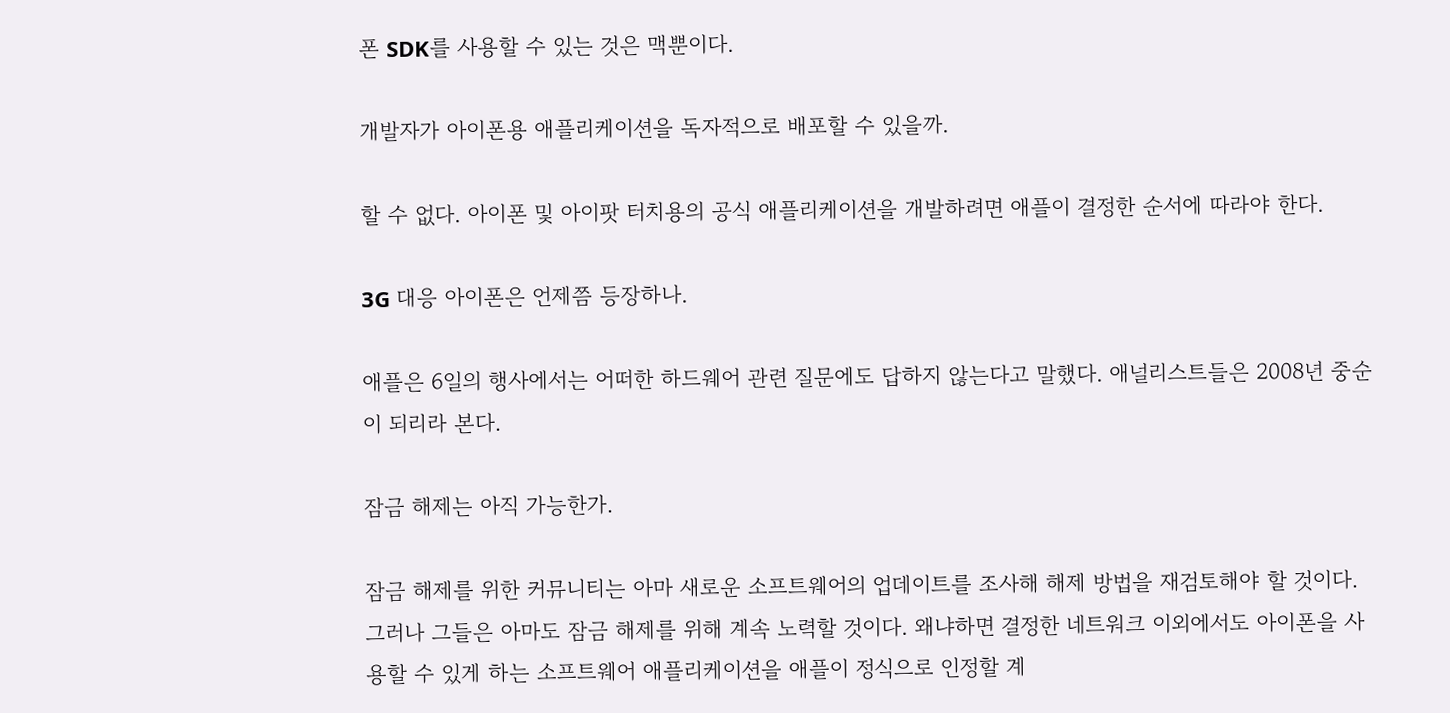폰 SDK를 사용할 수 있는 것은 맥뿐이다.

개발자가 아이폰용 애플리케이션을 독자적으로 배포할 수 있을까.

할 수 없다. 아이폰 및 아이팟 터치용의 공식 애플리케이션을 개발하려면 애플이 결정한 순서에 따라야 한다.

3G 대응 아이폰은 언제쯤 등장하나.

애플은 6일의 행사에서는 어떠한 하드웨어 관련 질문에도 답하지 않는다고 말했다. 애널리스트들은 2008년 중순이 되리라 본다.

잠금 해제는 아직 가능한가.

잠금 해제를 위한 커뮤니티는 아마 새로운 소프트웨어의 업데이트를 조사해 해제 방법을 재검토해야 할 것이다. 그러나 그들은 아마도 잠금 해제를 위해 계속 노력할 것이다. 왜냐하면 결정한 네트워크 이외에서도 아이폰을 사용할 수 있게 하는 소프트웨어 애플리케이션을 애플이 정식으로 인정할 계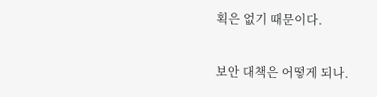획은 없기 때문이다.

보안 대책은 어떻게 되나.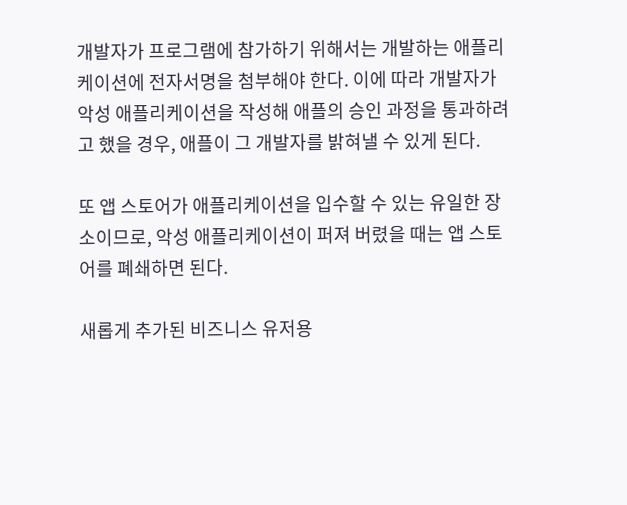개발자가 프로그램에 참가하기 위해서는 개발하는 애플리케이션에 전자서명을 첨부해야 한다. 이에 따라 개발자가 악성 애플리케이션을 작성해 애플의 승인 과정을 통과하려고 했을 경우, 애플이 그 개발자를 밝혀낼 수 있게 된다.

또 앱 스토어가 애플리케이션을 입수할 수 있는 유일한 장소이므로, 악성 애플리케이션이 퍼져 버렸을 때는 앱 스토어를 폐쇄하면 된다.

새롭게 추가된 비즈니스 유저용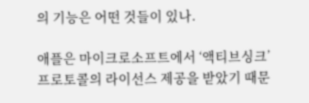의 기능은 어떤 것들이 있나.

애플은 마이크로소프트에서 ‘액티브싱크’ 프로토콜의 라이선스 제공을 받았기 때문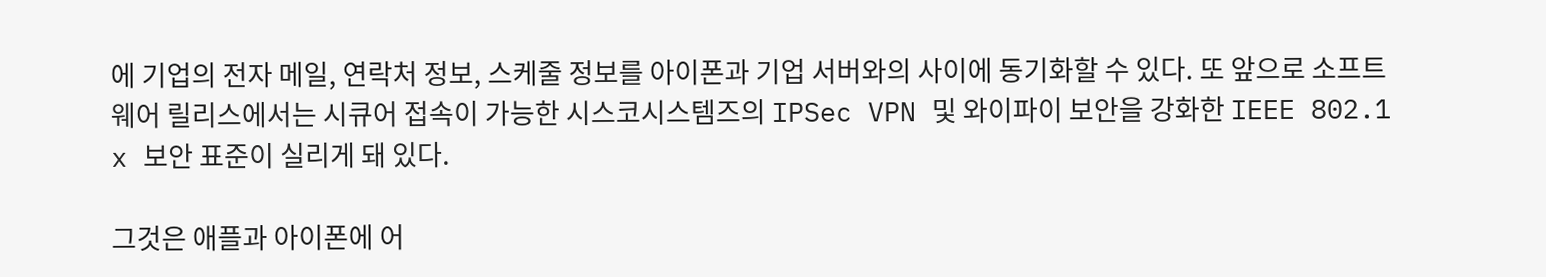에 기업의 전자 메일, 연락처 정보, 스케줄 정보를 아이폰과 기업 서버와의 사이에 동기화할 수 있다. 또 앞으로 소프트웨어 릴리스에서는 시큐어 접속이 가능한 시스코시스템즈의 IPSec VPN 및 와이파이 보안을 강화한 IEEE 802.1 x 보안 표준이 실리게 돼 있다.

그것은 애플과 아이폰에 어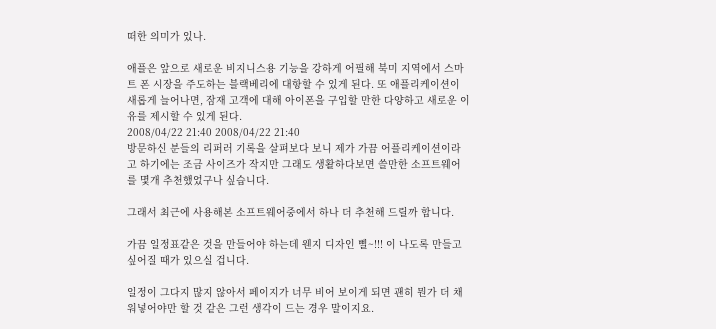떠한 의미가 있나.

애플은 앞으로 새로운 비지니스용 기능을 강하게 어필해 북미 지역에서 스마트 폰 시장을 주도하는 블랙베리에 대항할 수 있게 된다. 또 애플리케이션이 새롭게 늘어나면, 잠재 고객에 대해 아이폰을 구입할 만한 다양하고 새로운 이유를 제시할 수 있게 된다.
2008/04/22 21:40 2008/04/22 21:40
방문하신 분들의 리퍼러 기록을 살펴보다 보니 제가 가끔 어플리케이션이라고 하기에는 조금 사이즈가 작지만 그래도 생활하다보면 쓸만한 소프트웨어를 몇개 추천했었구나 싶습니다.

그래서 최근에 사용해본 소프트웨어중에서 하나 더 추천해 드릴까 합니다.

가끔 일정표같은 것을 만들어야 하는데 웬지 디자인 삘~!!! 이 나도록 만들고 싶어질 때가 있으실 겁니다.

일정이 그다지 많지 않아서 페이지가 너무 비어 보이게 되면 괜히 뭔가 더 채워넣어야만 할 것 같은 그런 생각이 드는 경우 말이지요.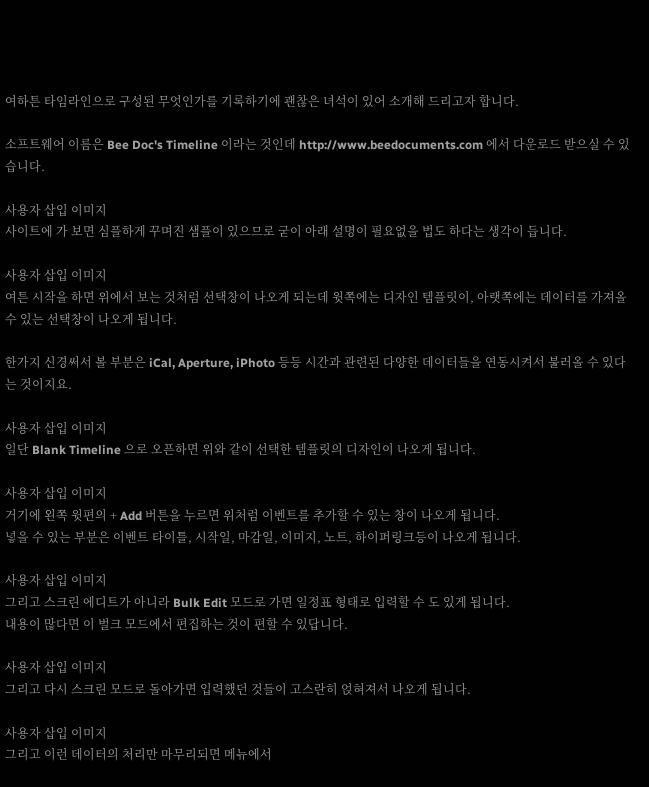여하튼 타임라인으로 구성된 무엇인가를 기록하기에 괜찮은 녀석이 있어 소개해 드리고자 합니다.

소프트웨어 이름은 Bee Doc's Timeline 이라는 것인데 http://www.beedocuments.com 에서 다운로드 받으실 수 있습니다.

사용자 삽입 이미지
사이트에 가 보면 심플하게 꾸며진 샘플이 있으므로 굳이 아래 설명이 필요없을 법도 하다는 생각이 듭니다.

사용자 삽입 이미지
여튼 시작을 하면 위에서 보는 것처럼 선택창이 나오게 되는데 윗쪽에는 디자인 템플릿이, 아랫쪽에는 데이터를 가져올 수 있는 선택창이 나오게 됩니다.

한가지 신경써서 볼 부분은 iCal, Aperture, iPhoto 등등 시간과 관련된 다양한 데이터들을 연동시켜서 불러올 수 있다는 것이지요.

사용자 삽입 이미지
일단 Blank Timeline 으로 오픈하면 위와 같이 선택한 템플릿의 디자인이 나오게 됩니다.

사용자 삽입 이미지
거기에 왼쪽 윗편의 + Add 버튼을 누르면 위처럼 이벤트를 추가할 수 있는 창이 나오게 됩니다.
넣을 수 있는 부분은 이벤트 타이틀, 시작일, 마감일, 이미지, 노트, 하이퍼링크등이 나오게 됩니다.

사용자 삽입 이미지
그리고 스크린 에디트가 아니라 Bulk Edit 모드로 가면 일정표 형태로 입력할 수 도 있게 됩니다.
내용이 많다면 이 벌크 모드에서 편집하는 것이 편할 수 있답니다.

사용자 삽입 이미지
그리고 다시 스크린 모드로 돌아가면 입력했던 것들이 고스란히 얹혀져서 나오게 됩니다.

사용자 삽입 이미지
그리고 이런 데이터의 처리만 마무리되면 메뉴에서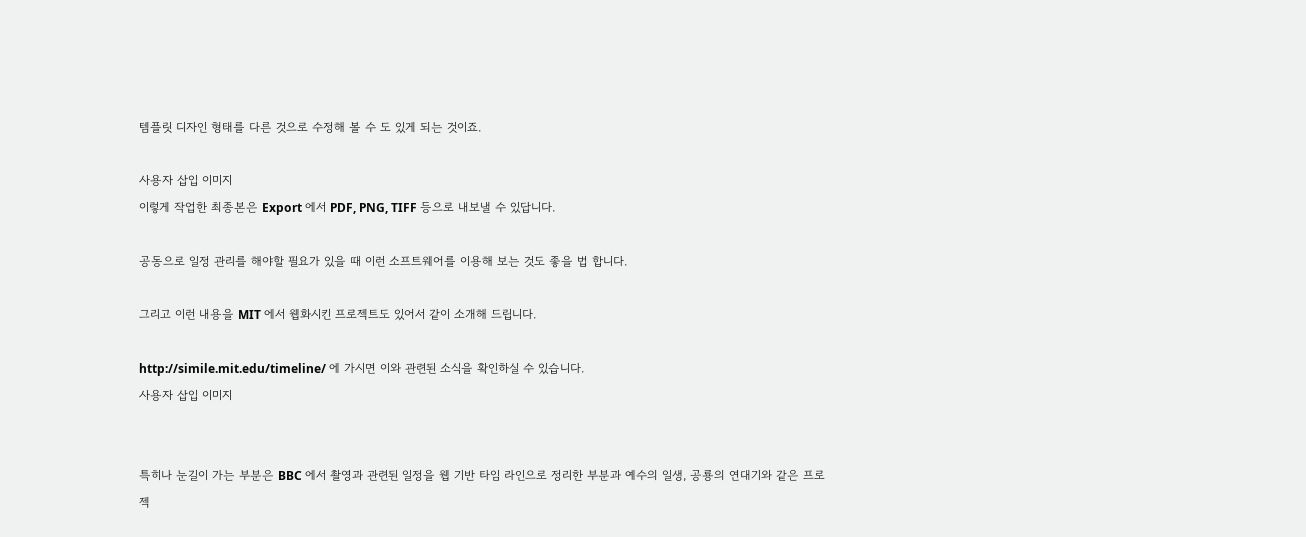템플릿 디자인 형태를 다른 것으로 수정해 볼 수 도 있게 되는 것이죠.

사용자 삽입 이미지
이렇게 작업한 최종본은 Export 에서 PDF, PNG, TIFF 등으로 내보낼 수 있답니다.

공동으로 일정 관리를 해야할 필요가 있을 때 이런 소프트웨어를 이용해 보는 것도 좋을 법 합니다.

그리고 이런 내용을 MIT 에서 웹화시킨 프로젝트도 있어서 같이 소개해 드립니다.

http://simile.mit.edu/timeline/ 에 가시면 이와 관련된 소식을 확인하실 수 있습니다.
사용자 삽입 이미지


특히나 눈길이 가는 부분은 BBC 에서 촬영과 관련된 일정을 웹 기반 타임 라인으로 정리한 부분과 예수의 일생, 공룡의 연대기와 같은 프로젝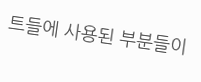트들에 사용된 부분들이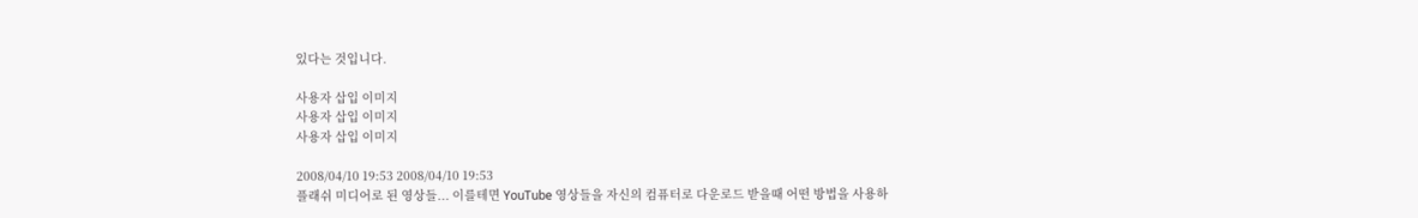있다는 것입니다.

사용자 삽입 이미지
사용자 삽입 이미지
사용자 삽입 이미지

2008/04/10 19:53 2008/04/10 19:53
플래쉬 미디어로 된 영상들... 이를테면 YouTube 영상들을 자신의 컴퓨터로 다운로드 받을때 어떤 방법을 사용하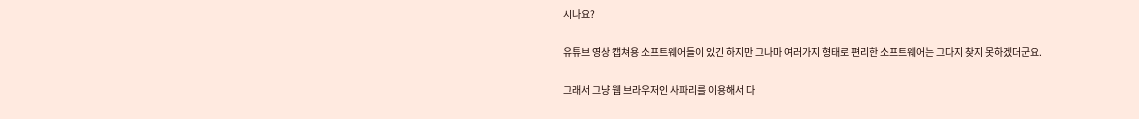시나요?

유튜브 영상 캡쳐용 소프트웨어들이 있긴 하지만 그나마 여러가지 형태로 편리한 소프트웨어는 그다지 찾지 못하겠더군요.

그래서 그냥 웹 브라우저인 사파리를 이용해서 다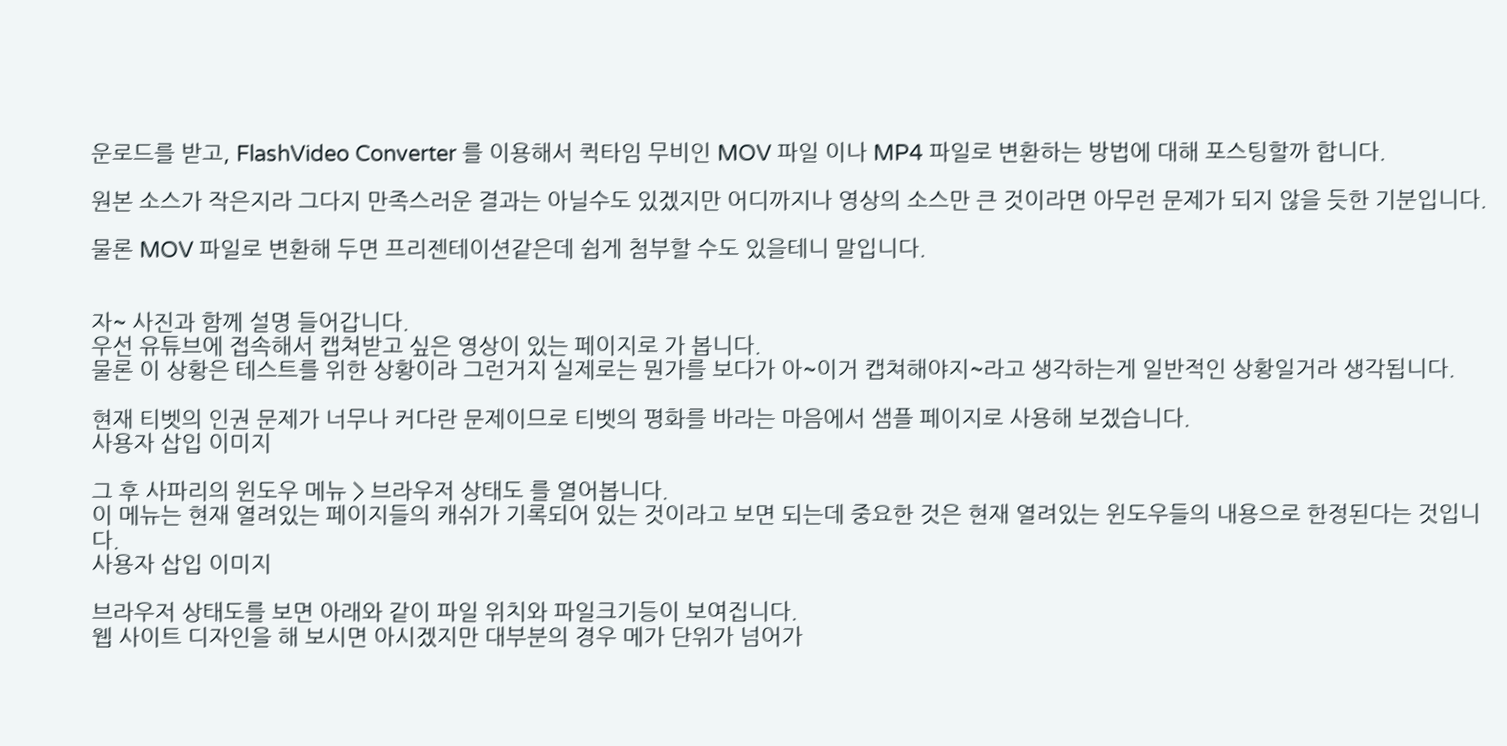운로드를 받고, FlashVideo Converter 를 이용해서 퀵타임 무비인 MOV 파일 이나 MP4 파일로 변환하는 방법에 대해 포스팅할까 합니다.

원본 소스가 작은지라 그다지 만족스러운 결과는 아닐수도 있겠지만 어디까지나 영상의 소스만 큰 것이라면 아무런 문제가 되지 않을 듯한 기분입니다.

물론 MOV 파일로 변환해 두면 프리젠테이션같은데 쉽게 첨부할 수도 있을테니 말입니다.


자~ 사진과 함께 설명 들어갑니다.
우선 유튜브에 접속해서 캡쳐받고 싶은 영상이 있는 페이지로 가 봅니다.
물론 이 상황은 테스트를 위한 상황이라 그런거지 실제로는 뭔가를 보다가 아~이거 캡쳐해야지~라고 생각하는게 일반적인 상황일거라 생각됩니다.

현재 티벳의 인권 문제가 너무나 커다란 문제이므로 티벳의 평화를 바라는 마음에서 샘플 페이지로 사용해 보겠습니다.
사용자 삽입 이미지

그 후 사파리의 윈도우 메뉴 > 브라우저 상태도 를 열어봅니다.
이 메뉴는 현재 열려있는 페이지들의 캐쉬가 기록되어 있는 것이라고 보면 되는데 중요한 것은 현재 열려있는 윈도우들의 내용으로 한정된다는 것입니다.
사용자 삽입 이미지

브라우저 상태도를 보면 아래와 같이 파일 위치와 파일크기등이 보여집니다.
웹 사이트 디자인을 해 보시면 아시겠지만 대부분의 경우 메가 단위가 넘어가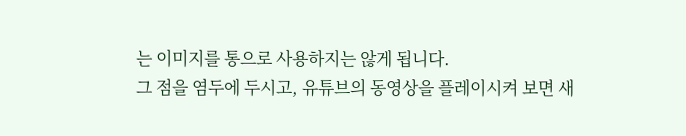는 이미지를 통으로 사용하지는 않게 됩니다.
그 점을 염두에 두시고, 유튜브의 동영상을 플레이시켜 보면 새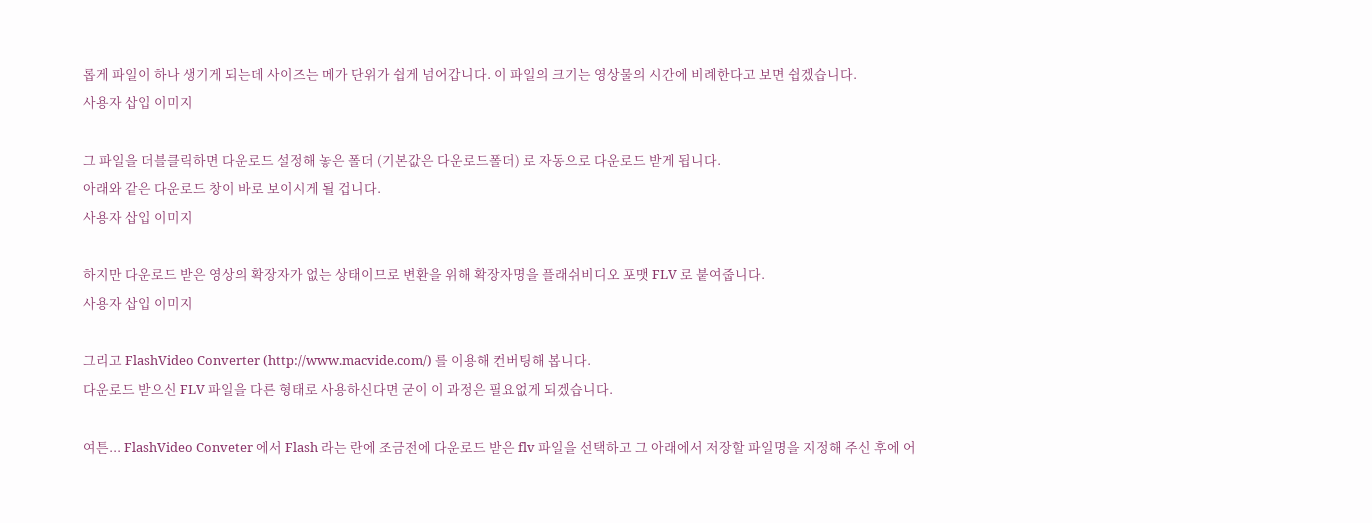롭게 파일이 하나 생기게 되는데 사이즈는 메가 단위가 쉽게 넘어갑니다. 이 파일의 크기는 영상물의 시간에 비례한다고 보면 쉽겠습니다.
사용자 삽입 이미지

그 파일을 더블클릭하면 다운로드 설정해 놓은 폴더 (기본값은 다운로드폴더) 로 자동으로 다운로드 받게 됩니다.
아래와 같은 다운로드 창이 바로 보이시게 될 겁니다.
사용자 삽입 이미지

하지만 다운로드 받은 영상의 확장자가 없는 상태이므로 변환을 위해 확장자명을 플래쉬비디오 포맷 FLV 로 붙여줍니다.
사용자 삽입 이미지

그리고 FlashVideo Converter (http://www.macvide.com/) 를 이용해 컨버팅해 봅니다.
다운로드 받으신 FLV 파일을 다른 형태로 사용하신다면 굳이 이 과정은 필요없게 되겠습니다.

여튼... FlashVideo Conveter 에서 Flash 라는 란에 조금전에 다운로드 받은 flv 파일을 선택하고 그 아래에서 저장할 파일명을 지정해 주신 후에 어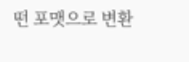떤 포맷으로 변환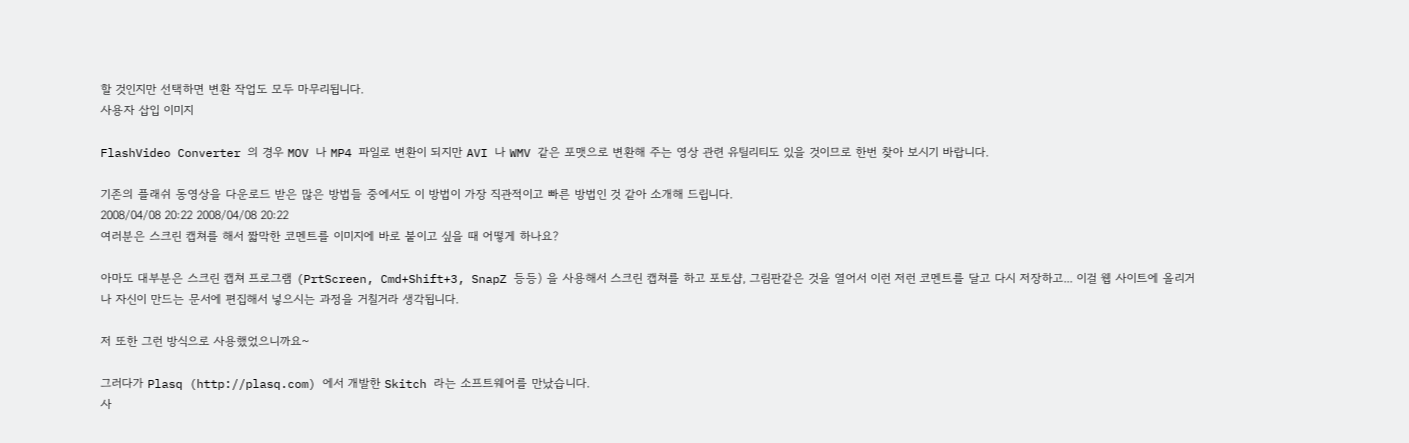할 것인지만 선택하면 변환 작업도 모두 마무리됩니다.
사용자 삽입 이미지

FlashVideo Converter 의 경우 MOV 나 MP4 파일로 변환이 되지만 AVI 나 WMV 같은 포맷으로 변환해 주는 영상 관련 유틸리티도 있을 것이므로 한번 찾아 보시기 바랍니다.

기존의 플래쉬 동영상을 다운로드 받은 많은 방법들 중에서도 이 방법이 가장 직관적이고 빠른 방법인 것 같아 소개해 드립니다.
2008/04/08 20:22 2008/04/08 20:22
여러분은 스크린 캡쳐를 해서 짧막한 코멘트를 이미지에 바로 붙이고 싶을 때 어떻게 하나요?

아마도 대부분은 스크린 캡쳐 프로그램 (PrtScreen, Cmd+Shift+3, SnapZ 등등) 을 사용해서 스크린 캡쳐를 하고 포토샵, 그림판같은 것을 열어서 이런 저런 코멘트를 달고 다시 저장하고... 이걸 웹 사이트에 올리거나 자신이 만드는 문서에 편집해서 넣으시는 과정을 거칠거라 생각됩니다.

저 또한 그런 방식으로 사용했었으니까요~

그러다가 Plasq (http://plasq.com) 에서 개발한 Skitch 라는 소프트웨어를 만났습니다.
사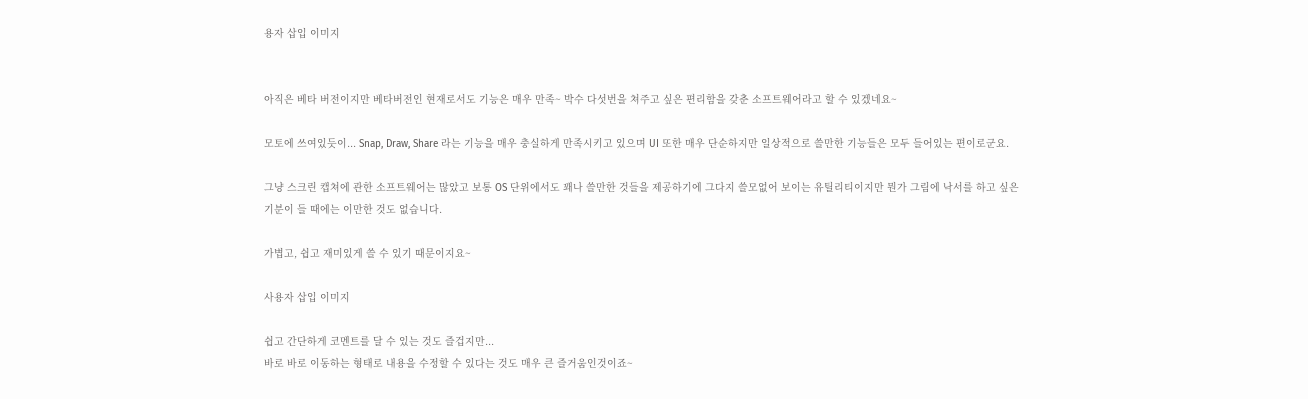용자 삽입 이미지


아직은 베타 버전이지만 베타버전인 현재로서도 기능은 매우 만족~ 박수 다섯번을 쳐주고 싶은 편리함을 갖춘 소프트웨어라고 할 수 있겠네요~

모토에 쓰여있듯이... Snap, Draw, Share 라는 기능을 매우 충실하게 만족시키고 있으며 UI 또한 매우 단순하지만 일상적으로 쓸만한 기능들은 모두 들어있는 편이로군요.

그냥 스크린 캡쳐에 관한 소프트웨어는 많았고 보통 OS 단위에서도 꽤나 쓸만한 것들을 제공하기에 그다지 쓸모없어 보이는 유틸리티이지만 뭔가 그림에 낙서를 하고 싶은 기분이 들 때에는 이만한 것도 없습니다.

가볍고, 쉽고 재미있게 쓸 수 있기 때문이지요~

사용자 삽입 이미지

쉽고 간단하게 코멘트를 달 수 있는 것도 즐겁지만...
바로 바로 이동하는 형태로 내용을 수정할 수 있다는 것도 매우 큰 즐거움인것이죠~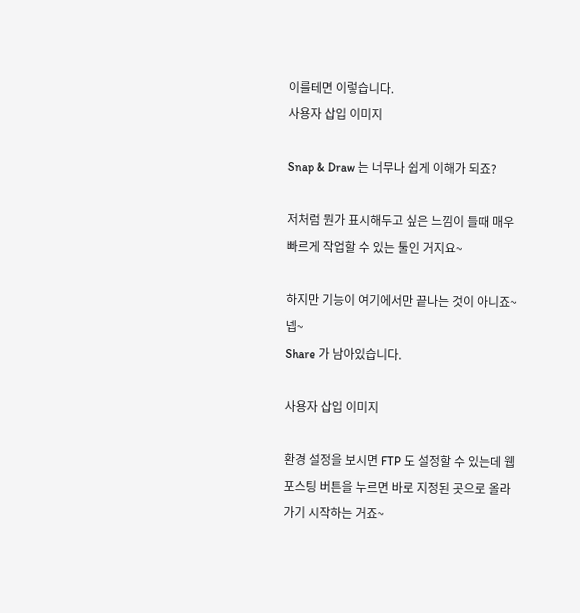이를테면 이렇습니다.
사용자 삽입 이미지

Snap & Draw 는 너무나 쉽게 이해가 되죠?

저처럼 뭔가 표시해두고 싶은 느낌이 들때 매우 빠르게 작업할 수 있는 툴인 거지요~

하지만 기능이 여기에서만 끝나는 것이 아니죠~
넵~
Share 가 남아있습니다.

사용자 삽입 이미지

환경 설정을 보시면 FTP 도 설정할 수 있는데 웹포스팅 버튼을 누르면 바로 지정된 곳으로 올라가기 시작하는 거죠~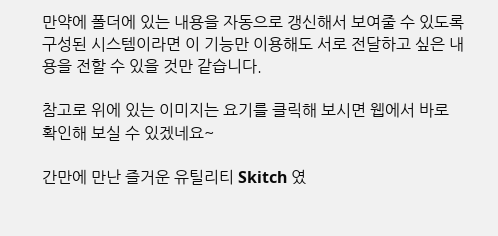만약에 폴더에 있는 내용을 자동으로 갱신해서 보여줄 수 있도록 구성된 시스템이라면 이 기능만 이용해도 서로 전달하고 싶은 내용을 전할 수 있을 것만 같습니다.

참고로 위에 있는 이미지는 요기를 클릭해 보시면 웹에서 바로 확인해 보실 수 있겠네요~

간만에 만난 즐거운 유틸리티 Skitch 였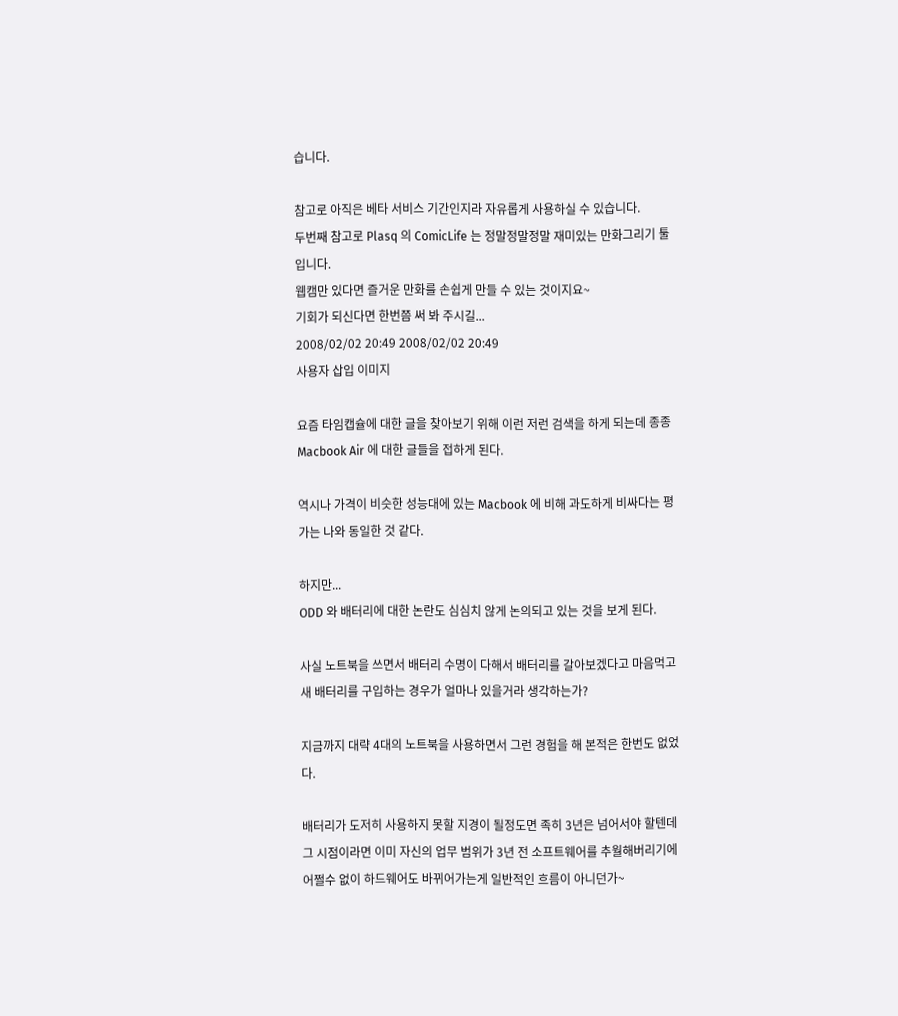습니다.

참고로 아직은 베타 서비스 기간인지라 자유롭게 사용하실 수 있습니다.
두번째 참고로 Plasq 의 ComicLife 는 정말정말정말 재미있는 만화그리기 툴입니다.
웹캠만 있다면 즐거운 만화를 손쉽게 만들 수 있는 것이지요~
기회가 되신다면 한번쯤 써 봐 주시길...
2008/02/02 20:49 2008/02/02 20:49
사용자 삽입 이미지

요즘 타임캡슐에 대한 글을 찾아보기 위해 이런 저런 검색을 하게 되는데 종종 Macbook Air 에 대한 글들을 접하게 된다.

역시나 가격이 비슷한 성능대에 있는 Macbook 에 비해 과도하게 비싸다는 평가는 나와 동일한 것 같다.

하지만...
ODD 와 배터리에 대한 논란도 심심치 않게 논의되고 있는 것을 보게 된다.

사실 노트북을 쓰면서 배터리 수명이 다해서 배터리를 갈아보겠다고 마음먹고 새 배터리를 구입하는 경우가 얼마나 있을거라 생각하는가?

지금까지 대략 4대의 노트북을 사용하면서 그런 경험을 해 본적은 한번도 없었다.

배터리가 도저히 사용하지 못할 지경이 될정도면 족히 3년은 넘어서야 할텐데 그 시점이라면 이미 자신의 업무 범위가 3년 전 소프트웨어를 추월해버리기에 어쩔수 없이 하드웨어도 바뀌어가는게 일반적인 흐름이 아니던가~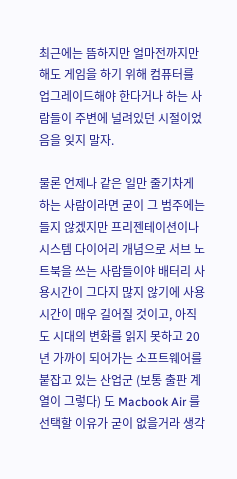최근에는 뜸하지만 얼마전까지만 해도 게임을 하기 위해 컴퓨터를 업그레이드해야 한다거나 하는 사람들이 주변에 널려있던 시절이었음을 잊지 말자.

물론 언제나 같은 일만 줄기차게 하는 사람이라면 굳이 그 범주에는 들지 않겠지만 프리젠테이션이나 시스템 다이어리 개념으로 서브 노트북을 쓰는 사람들이야 배터리 사용시간이 그다지 많지 않기에 사용 시간이 매우 길어질 것이고, 아직도 시대의 변화를 읽지 못하고 20년 가까이 되어가는 소프트웨어를 붙잡고 있는 산업군 (보통 출판 계열이 그렇다) 도 Macbook Air 를 선택할 이유가 굳이 없을거라 생각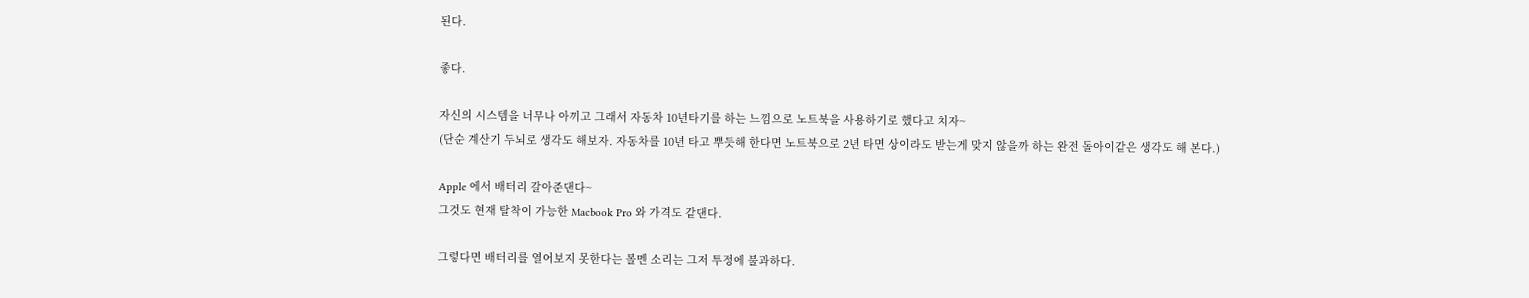된다.

좋다.

자신의 시스템을 너무나 아끼고 그래서 자동차 10년타기를 하는 느낌으로 노트북을 사용하기로 했다고 치자~
(단순 계산기 두뇌로 생각도 해보자. 자동차를 10년 타고 뿌듯해 한다면 노트북으로 2년 타면 상이라도 받는게 맞지 않을까 하는 완전 돌아이같은 생각도 해 본다.)

Apple 에서 배터리 갈아준댄다~
그것도 현재 탈착이 가능한 Macbook Pro 와 가격도 같댄다.

그렇다면 배터리를 열어보지 못한다는 볼멘 소리는 그저 투정에 불과하다.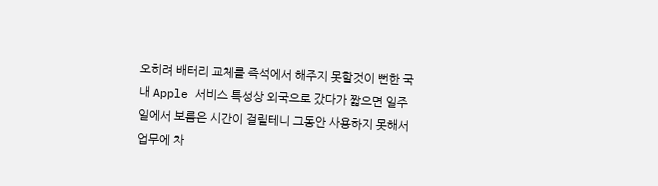오히려 배터리 교체를 즉석에서 해주지 못할것이 뻔한 국내 Apple 서비스 특성상 외국으로 갔다가 짧으면 일주일에서 보름은 시간이 걸릴테니 그동안 사용하지 못해서 업무에 차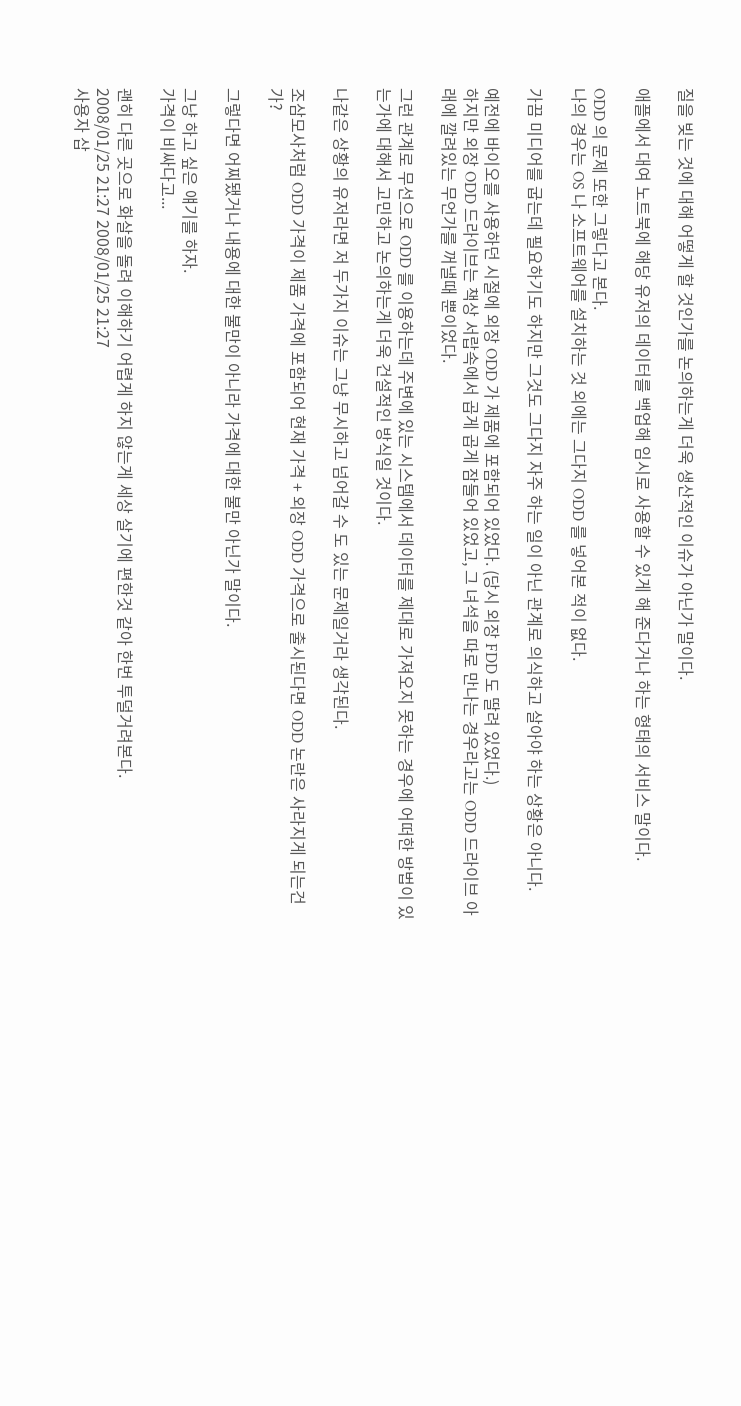질을 빚는 것에 대해 어떻게 할 것인가를 논의하는게 더욱 생산적인 이슈가 아닌가 말이다.

애플에서 대여 노트북에 해당 유저의 데이터를 백업해 임시로 사용할 수 있게 해 준다거나 하는 형태의 서비스 말이다.

ODD 의 문제 또한 그렇다고 본다.
나의 경우는 OS 나 소프트웨어를 설치하는 것 외에는 그다지 ODD 를 넣어본 적이 없다.

가끔 미디어를 굽는데 필요하기도 하지만 그것도 그다지 자주 하는 일이 아닌 관계로 의식하고 살아야 하는 상황은 아니다.

예전에 바이오를 사용하던 시절에 외장 ODD 가 제품에 포함되어 있었다. (당시 외장 FDD 도 딸려 있었다.)
하지만 외장 ODD 드라이브는 책상 서랍속에서 곱게 곱게 잠들어 있었고, 그 녀석을 따로 만나는 경우라고는 ODD 드라이브 아래에 깔려있는 무언가를 꺼낼때 뿐이었다.

그런 관계로 무선으로 ODD 를 이용하는데 주변에 있는 시스템에서 데이터를 제대로 가져오지 못하는 경우에 어떠한 방법이 있는가에 대해서 고민하고 논의하는게 더욱 건설적인 방식일 것이다.

나같은 상황의 유저라면 저 두가지 이슈는 그냥 무시하고 넘어갈 수 도 있는 문제일거라 생각된다.

조삼모사처럼 ODD 가격이 제품 가격에 포함되어 현재 가격 + 외장 ODD 가격으로 출시된다면 ODD 논란은 사라지게 되는건가?

그렇다면 어찌됐거나 내용에 대한 불만이 아니라 가격에 대한 불만 아닌가 말이다.

그냥 하고 싶은 얘기를 하자.
가격이 비싸다고...

괜히 다른 곳으로 화살을 돌려 이해하기 어렵게 하지 않는게 세상 살기에 편한것 같아 한번 투덜거려본다.
2008/01/25 21:27 2008/01/25 21:27
사용자 삽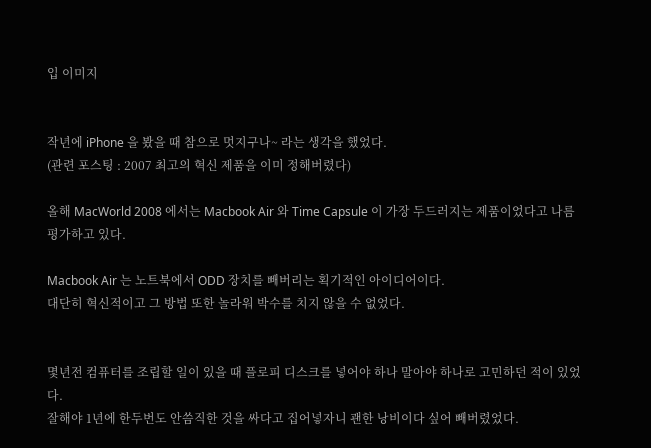입 이미지


작년에 iPhone 을 봤을 때 참으로 멋지구나~ 라는 생각을 했었다.
(관련 포스팅 : 2007 최고의 혁신 제품을 이미 정해버렸다)

올해 MacWorld 2008 에서는 Macbook Air 와 Time Capsule 이 가장 두드러지는 제품이었다고 나름 평가하고 있다.

Macbook Air 는 노트북에서 ODD 장치를 빼버리는 획기적인 아이디어이다.
대단히 혁신적이고 그 방법 또한 놀라워 박수를 치지 않을 수 없었다.


몇년전 컴퓨터를 조립할 일이 있을 때 플로피 디스크를 넣어야 하나 말아야 하나로 고민하던 적이 있었다.
잘해야 1년에 한두번도 안씀직한 것을 싸다고 집어넣자니 괜한 낭비이다 싶어 빼버렸었다.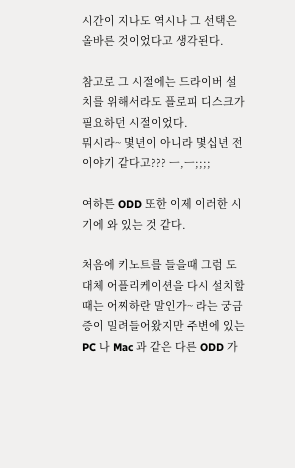시간이 지나도 역시나 그 선택은 올바른 것이었다고 생각된다.

참고로 그 시절에는 드라이버 설치를 위해서라도 플로피 디스크가 필요하던 시절이었다.
뭐시라~ 몇년이 아니라 몇십년 전 이야기 같다고??? ㅡ,ㅡ;;;;

여하튼 ODD 또한 이제 이러한 시기에 와 있는 것 같다.

처음에 키노트를 들을때 그럼 도대체 어플리케이션을 다시 설치할 때는 어찌하란 말인가~ 라는 궁금증이 밀려들어왔지만 주변에 있는 PC 나 Mac 과 같은 다른 ODD 가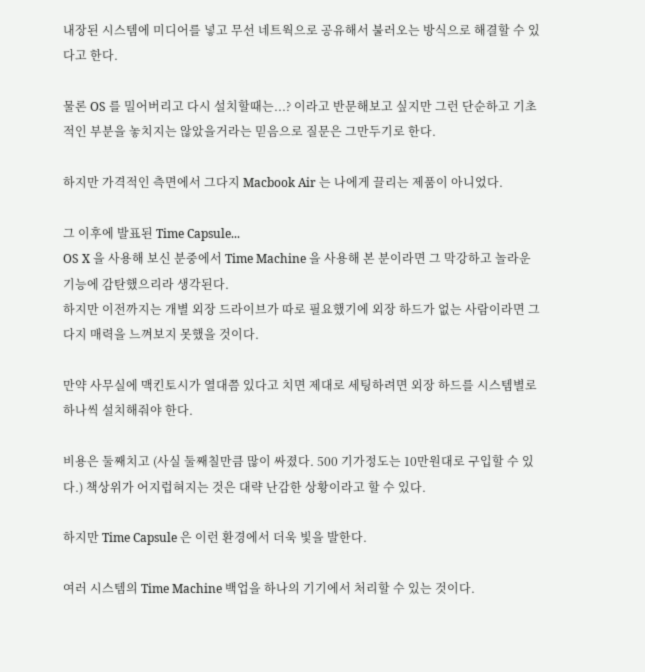내장된 시스템에 미디어를 넣고 무선 네트웍으로 공유해서 불러오는 방식으로 해결할 수 있다고 한다.

물론 OS 를 밀어버리고 다시 설치할때는...? 이라고 반문해보고 싶지만 그런 단순하고 기초적인 부분을 놓치지는 않았을거라는 믿음으로 질문은 그만두기로 한다.

하지만 가격적인 측면에서 그다지 Macbook Air 는 나에게 끌리는 제품이 아니었다.

그 이후에 발표된 Time Capsule...
OS X 을 사용해 보신 분중에서 Time Machine 을 사용해 본 분이라면 그 막강하고 놀라운 기능에 감탄했으리라 생각된다.
하지만 이전까지는 개별 외장 드라이브가 따로 필요했기에 외장 하드가 없는 사람이라면 그다지 매력을 느껴보지 못했을 것이다.

만약 사무실에 맥킨토시가 열대쯤 있다고 치면 제대로 세팅하려면 외장 하드를 시스템별로 하나씩 설치해줘야 한다.

비용은 둘째치고 (사실 둘째칠만큼 많이 싸졌다. 500 기가정도는 10만원대로 구입할 수 있다.) 책상위가 어지럽혀지는 것은 대략 난감한 상황이라고 할 수 있다.

하지만 Time Capsule 은 이런 환경에서 더욱 빛을 발한다.

여러 시스템의 Time Machine 백업을 하나의 기기에서 처리할 수 있는 것이다.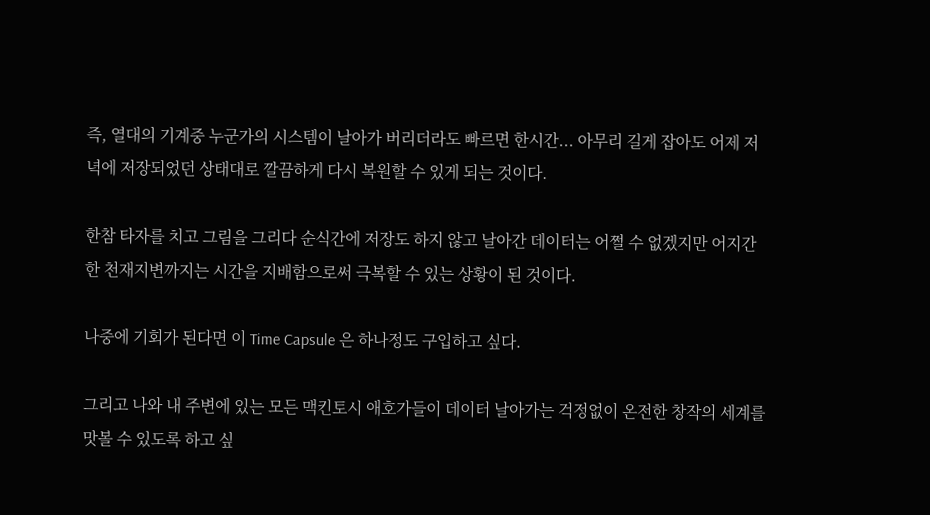즉, 열대의 기계중 누군가의 시스템이 날아가 버리더라도 빠르면 한시간... 아무리 길게 잡아도 어제 저녁에 저장되었던 상태대로 깔끔하게 다시 복원할 수 있게 되는 것이다.

한참 타자를 치고 그림을 그리다 순식간에 저장도 하지 않고 날아간 데이터는 어쩔 수 없겠지만 어지간한 천재지변까지는 시간을 지배함으로써 극복할 수 있는 상황이 된 것이다.

나중에 기회가 된다면 이 Time Capsule 은 하나정도 구입하고 싶다.

그리고 나와 내 주변에 있는 모든 맥킨토시 애호가들이 데이터 날아가는 걱정없이 온전한 창작의 세계를 맛볼 수 있도록 하고 싶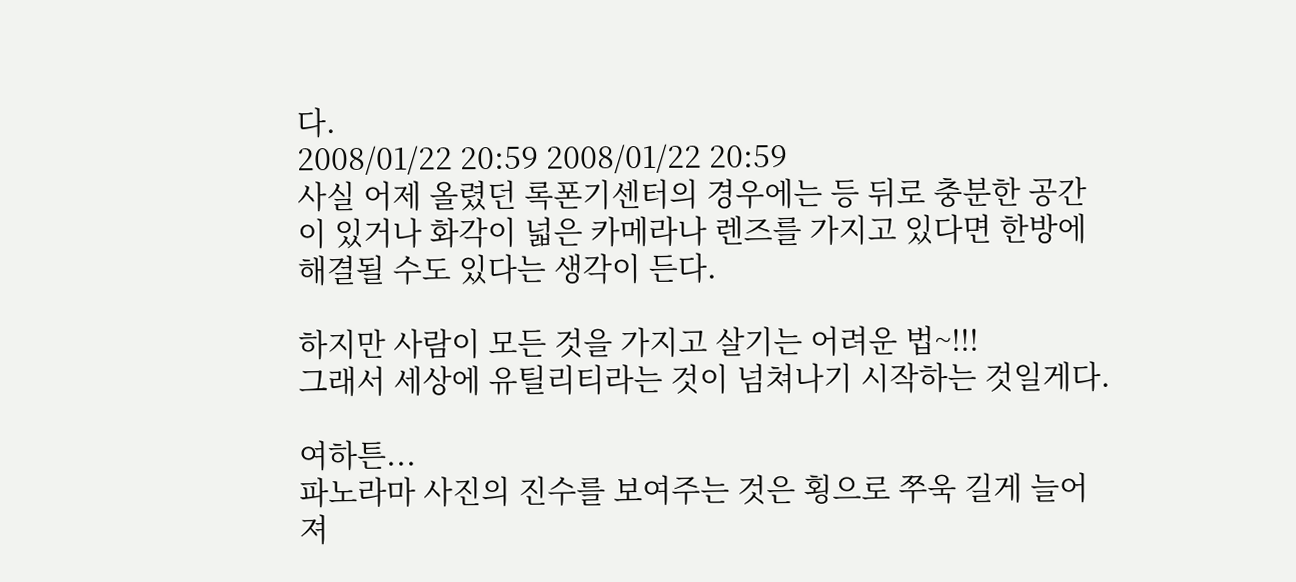다.
2008/01/22 20:59 2008/01/22 20:59
사실 어제 올렸던 록폰기센터의 경우에는 등 뒤로 충분한 공간이 있거나 화각이 넓은 카메라나 렌즈를 가지고 있다면 한방에 해결될 수도 있다는 생각이 든다.

하지만 사람이 모든 것을 가지고 살기는 어려운 법~!!!
그래서 세상에 유틸리티라는 것이 넘쳐나기 시작하는 것일게다.

여하튼...
파노라마 사진의 진수를 보여주는 것은 횡으로 쭈욱 길게 늘어져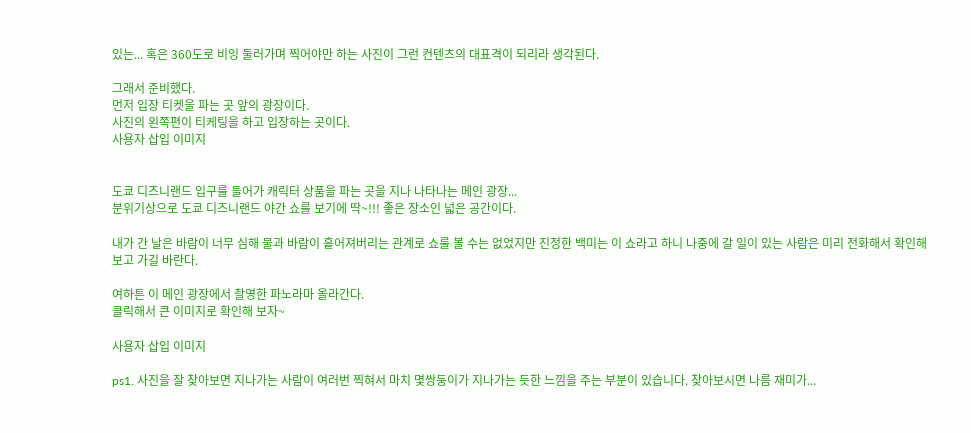있는... 혹은 360도로 비잉 둘러가며 찍어야만 하는 사진이 그런 컨텐츠의 대표격이 되리라 생각된다.

그래서 준비했다.
먼저 입장 티켓을 파는 곳 앞의 광장이다.
사진의 왼쪽편이 티케팅을 하고 입장하는 곳이다.
사용자 삽입 이미지


도쿄 디즈니랜드 입구를 들어가 캐릭터 상품을 파는 곳을 지나 나타나는 메인 광장...
분위기상으로 도쿄 디즈니랜드 야간 쇼를 보기에 딱~!!! 좋은 장소인 넓은 공간이다.

내가 간 날은 바람이 너무 심해 물과 바람이 흩어져버리는 관계로 쇼를 볼 수는 없었지만 진정한 백미는 이 쇼라고 하니 나중에 갈 일이 있는 사람은 미리 전화해서 확인해보고 가길 바란다.

여하튼 이 메인 광장에서 촬영한 파노라마 올라간다.
클릭해서 큰 이미지로 확인해 보자~

사용자 삽입 이미지

ps1. 사진을 잘 찾아보면 지나가는 사람이 여러번 찍혀서 마치 몇쌍둥이가 지나가는 듯한 느낌을 주는 부분이 있습니다. 찾아보시면 나름 재미가...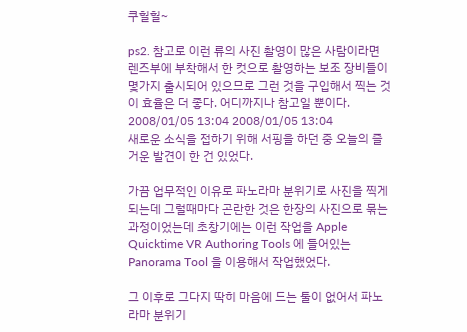쿠헐헐~

ps2. 참고로 이런 류의 사진 촬영이 많은 사람이라면 렌즈부에 부착해서 한 컷으로 촬영하는 보조 장비들이 몇가지 출시되어 있으므로 그런 것을 구입해서 찍는 것이 효율은 더 좋다. 어디까지나 참고일 뿐이다.
2008/01/05 13:04 2008/01/05 13:04
새로운 소식을 접하기 위해 서핑을 하던 중 오늘의 즐거운 발견이 한 건 있었다.

가끔 업무적인 이유로 파노라마 분위기로 사진을 찍게 되는데 그럴때마다 곤란한 것은 한장의 사진으로 묶는 과정이었는데 초창기에는 이런 작업을 Apple Quicktime VR Authoring Tools 에 들어있는 Panorama Tool 을 이용해서 작업했었다.

그 이후로 그다지 딱히 마음에 드는 툴이 없어서 파노라마 분위기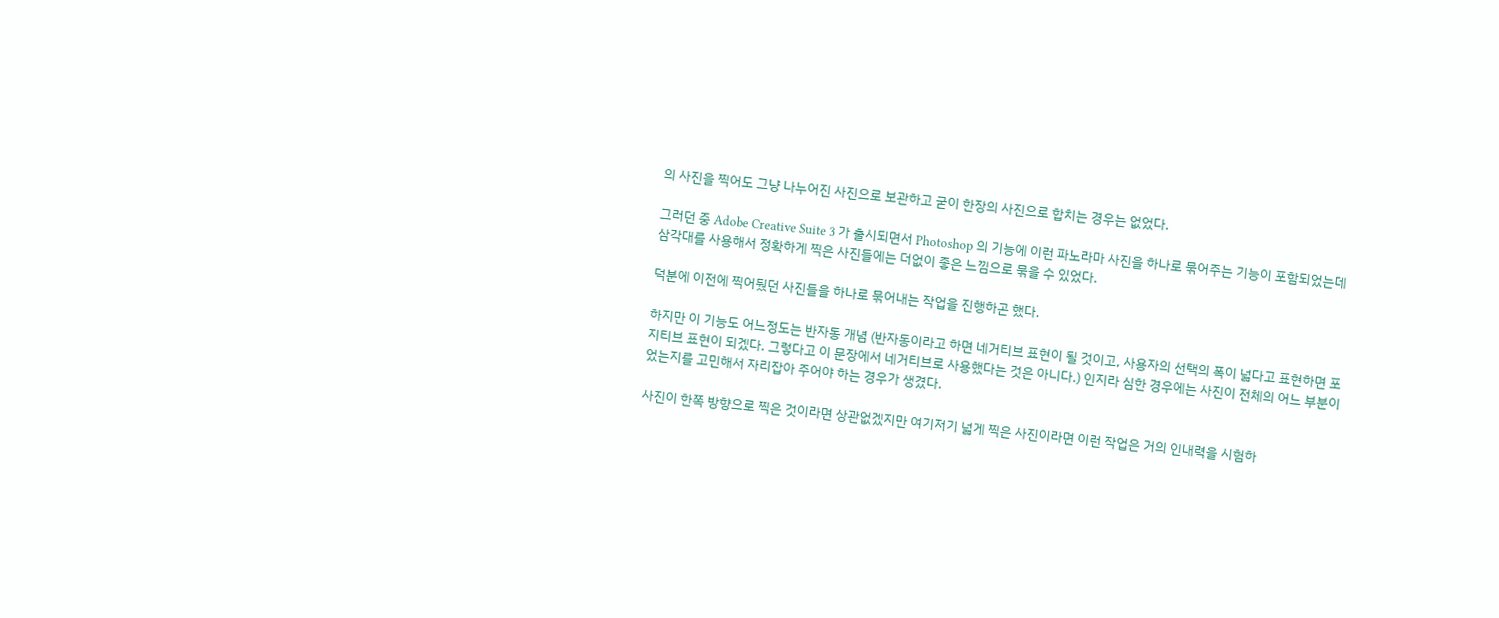의 사진을 찍어도 그냥 나누어진 사진으로 보관하고 굳이 한장의 사진으로 합치는 경우는 없었다.

그러던 중 Adobe Creative Suite 3 가 출시되면서 Photoshop 의 기능에 이런 파노라마 사진을 하나로 묶어주는 기능이 포함되었는데 삼각대를 사용해서 정확하게 찍은 사진들에는 더없이 좋은 느낌으로 묶을 수 있었다.

덕분에 이전에 찍어뒀던 사진들을 하나로 묶어내는 작업을 진행하곤 했다.

하지만 이 기능도 어느정도는 반자동 개념 (반자동이라고 하면 네거티브 표현이 될 것이고, 사용자의 선택의 폭이 넓다고 표현하면 포지티브 표현이 되겠다. 그렇다고 이 문장에서 네거티브로 사용했다는 것은 아니다.) 인지라 심한 경우에는 사진이 전체의 어느 부분이었는지를 고민해서 자리잡아 주어야 하는 경우가 생겼다.

사진이 한쪽 방향으로 찍은 것이라면 상관없겠지만 여기저기 넓게 찍은 사진이라면 이런 작업은 거의 인내력을 시험하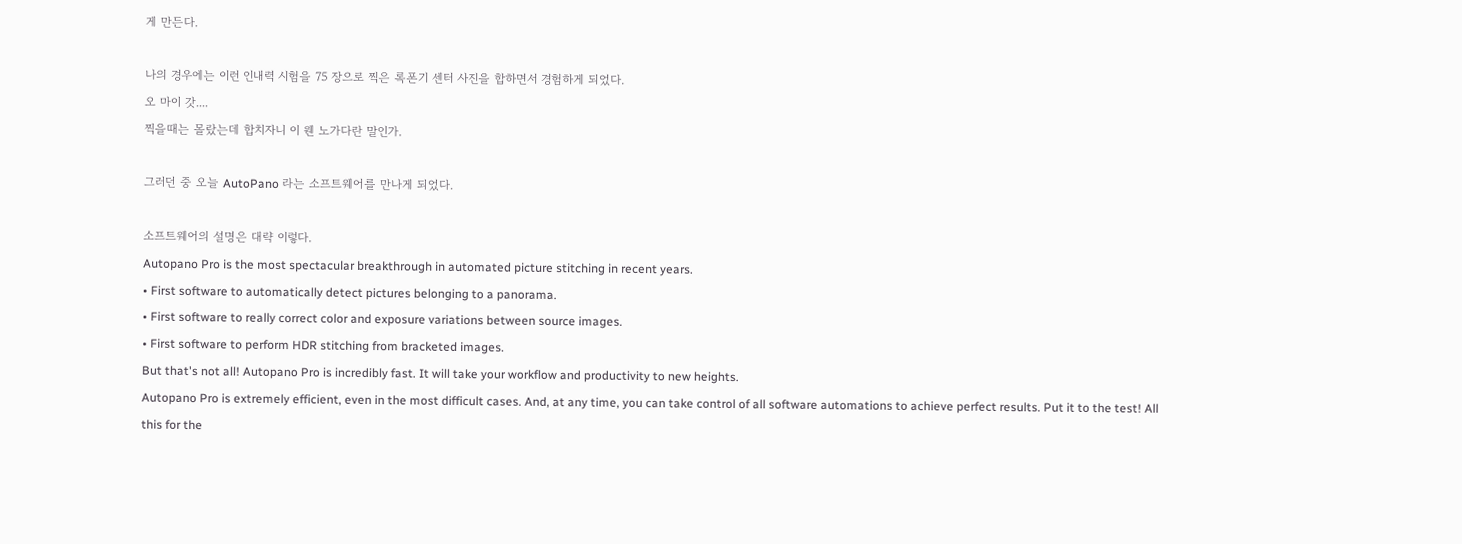게 만든다.

나의 경우에는 이런 인내력 시험을 75 장으로 찍은 록폰기 센터 사진을 합하면서 경험하게 되었다.
오 마이 갓....
찍을때는 몰랐는데 합치자니 이 웬 노가다란 말인가.

그러던 중 오늘 AutoPano 라는 소프트웨어를 만나게 되었다.

소프트웨어의 설명은 대략 이렇다.
Autopano Pro is the most spectacular breakthrough in automated picture stitching in recent years.
• First software to automatically detect pictures belonging to a panorama.
• First software to really correct color and exposure variations between source images.
• First software to perform HDR stitching from bracketed images.
But that's not all! Autopano Pro is incredibly fast. It will take your workflow and productivity to new heights.
Autopano Pro is extremely efficient, even in the most difficult cases. And, at any time, you can take control of all software automations to achieve perfect results. Put it to the test! All this for the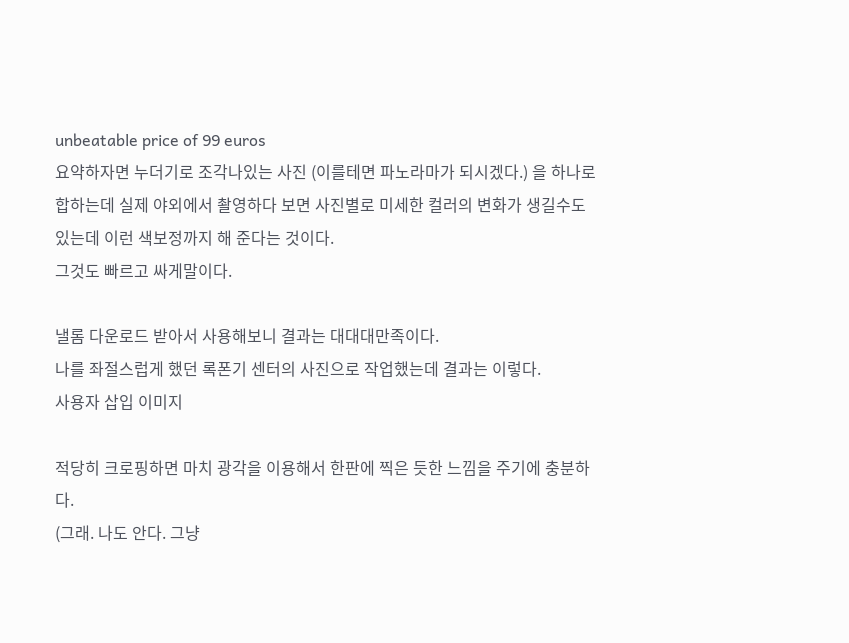unbeatable price of 99 euros
요약하자면 누더기로 조각나있는 사진 (이를테면 파노라마가 되시겠다.) 을 하나로 합하는데 실제 야외에서 촬영하다 보면 사진별로 미세한 컬러의 변화가 생길수도 있는데 이런 색보정까지 해 준다는 것이다.
그것도 빠르고 싸게말이다.

낼롬 다운로드 받아서 사용해보니 결과는 대대대만족이다.
나를 좌절스럽게 했던 록폰기 센터의 사진으로 작업했는데 결과는 이렇다.
사용자 삽입 이미지

적당히 크로핑하면 마치 광각을 이용해서 한판에 찍은 듯한 느낌을 주기에 충분하다.
(그래. 나도 안다. 그냥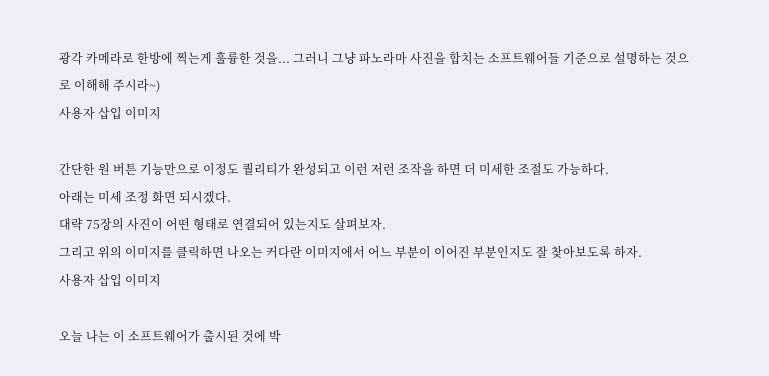광각 카메라로 한방에 찍는게 훌륭한 것을... 그러니 그냥 파노라마 사진을 합치는 소프트웨어들 기준으로 설명하는 것으로 이해해 주시라~)
사용자 삽입 이미지

간단한 원 버튼 기능만으로 이정도 퀄리티가 완성되고 이런 저런 조작을 하면 더 미세한 조절도 가능하다.
아래는 미세 조정 화면 되시겠다.
대략 75장의 사진이 어떤 형태로 연결되어 있는지도 살펴보자.
그리고 위의 이미지를 클릭하면 나오는 커다란 이미지에서 어느 부분이 이어진 부분인지도 잘 찾아보도록 하자.
사용자 삽입 이미지

오늘 나는 이 소프트웨어가 출시된 것에 박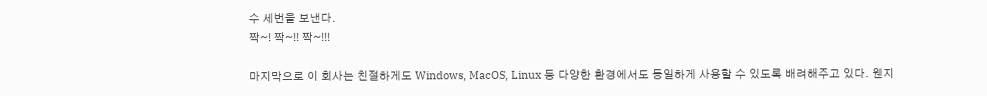수 세번을 보낸다.
짝~! 짝~!! 짝~!!!

마지막으로 이 회사는 친절하게도 Windows, MacOS, Linux 등 다양한 환경에서도 동일하게 사용할 수 있도록 배려해주고 있다. 웬지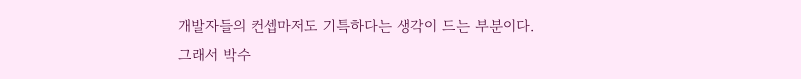개발자들의 컨셉마저도 기특하다는 생각이 드는 부분이다.
그래서 박수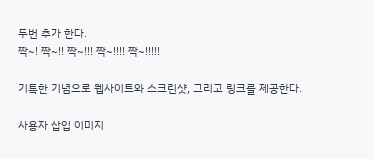두번 추가 한다.
짝~! 짝~!! 짝~!!! 짝~!!!! 짝~!!!!!

기특한 기념으로 웹사이트와 스크린샷, 그리고 링크를 제공한다.

사용자 삽입 이미지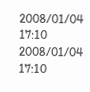2008/01/04 17:10 2008/01/04 17:10